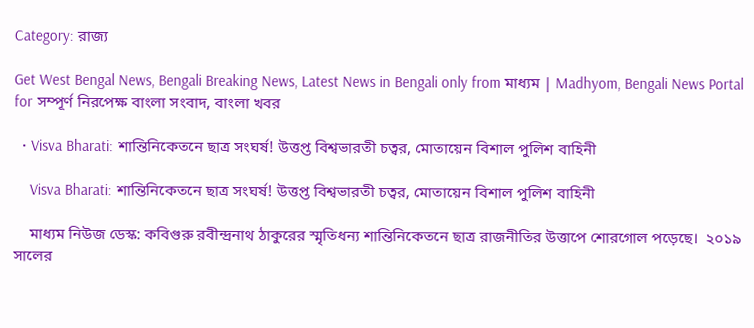Category: রাজ্য

Get West Bengal News, Bengali Breaking News, Latest News in Bengali only from মাধ্যম | Madhyom, Bengali News Portal for সম্পূর্ণ নিরপেক্ষ বাংলা সংবাদ, বাংলা খবর

  • Visva Bharati: শান্তিনিকেতনে ছাত্র সংঘর্ষ! উত্তপ্ত বিশ্বভারতী চত্বর, মোতায়েন বিশাল পুলিশ বাহিনী

    Visva Bharati: শান্তিনিকেতনে ছাত্র সংঘর্ষ! উত্তপ্ত বিশ্বভারতী চত্বর, মোতায়েন বিশাল পুলিশ বাহিনী

    মাধ্যম নিউজ ডেস্ক: কবিগুরু রবীন্দ্রনাথ ঠাকুরের স্মৃতিধন্য শান্তিনিকেতনে ছাত্র রাজনীতির উত্তাপে শোরগোল পড়েছে।  ২০১৯ সালের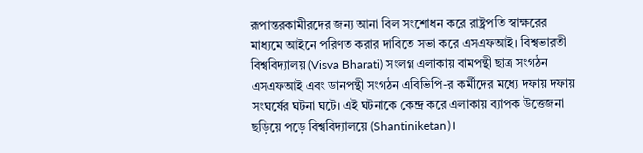রূপান্তরকামীরদের জন্য আনা বিল সংশোধন করে রাষ্ট্রপতি স্বাক্ষরের মাধ্যমে আইনে পরিণত করার দাবিতে সভা করে এসএফআই। বিশ্বভারতী বিশ্ববিদ্যালয় (Visva Bharati) সংলগ্ন এলাকায় বামপন্থী ছাত্র সংগঠন এসএফআই এবং ডানপন্থী সংগঠন এবিভিপি-র কর্মীদের মধ্যে দফায় দফায় সংঘর্ষের ঘটনা ঘটে। এই ঘটনাকে কেন্দ্র করে এলাকায় ব্যাপক উত্তেজনা ছড়িয়ে পড়ে বিশ্ববিদ্যালয়ে (Shantiniketan)।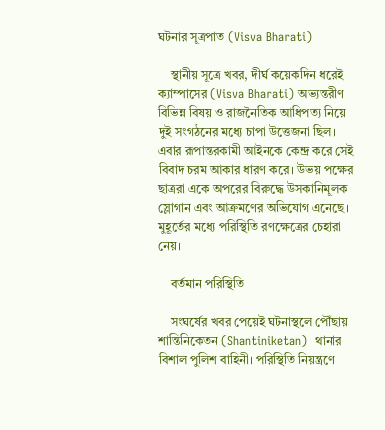ঘটনার সূত্রপাত (Visva Bharati)

    স্থানীয় সূত্রে খবর, দীর্ঘ কয়েকদিন ধরেই ক্যাম্পাসের (Visva Bharati) অভ্যন্তরীণ বিভিন্ন বিষয় ও রাজনৈতিক আধিপত্য নিয়ে দুই সংগঠনের মধ্যে চাপা উত্তেজনা ছিল। এবার রূপান্তরকামী আইনকে কেন্দ্র করে সেই বিবাদ চরম আকার ধারণ করে। উভয় পক্ষের ছাত্ররা একে অপরের বিরুদ্ধে উসকানিমূলক স্লোগান এবং আক্রমণের অভিযোগ এনেছে। মুহূর্তের মধ্যে পরিস্থিতি রণক্ষেত্রের চেহারা নেয়।

    বর্তমান পরিস্থিতি

    সংঘর্ষের খবর পেয়েই ঘটনাস্থলে পৌঁছায় শান্তিনিকেতন (Shantiniketan)  থানার বিশাল পুলিশ বাহিনী। পরিস্থিতি নিয়ন্ত্রণে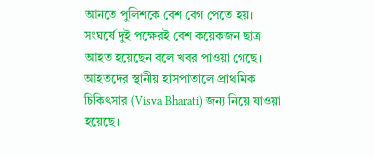আনতে পুলিশকে বেশ বেগ পেতে হয়। সংঘর্ষে দুই পক্ষেরই বেশ কয়েকজন ছাত্র আহত হয়েছেন বলে খবর পাওয়া গেছে। আহতদের স্থানীয় হাসপাতালে প্রাথমিক চিকিৎসার (Visva Bharati) জন্য নিয়ে যাওয়া হয়েছে।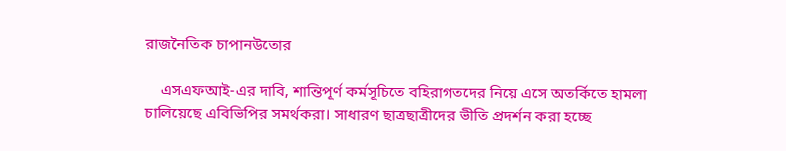রাজনৈতিক চাপানউতোর

    এসএফআই-এর দাবি, শান্তিপূর্ণ কর্মসূচিতে বহিরাগতদের নিয়ে এসে অতর্কিতে হামলা চালিয়েছে এবিভিপির সমর্থকরা। সাধারণ ছাত্রছাত্রীদের ভীতি প্রদর্শন করা হচ্ছে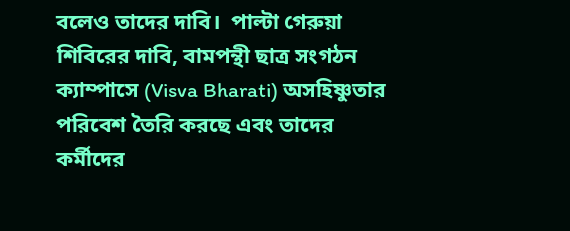বলেও তাদের দাবি।  পাল্টা গেরুয়া শিবিরের দাবি, বামপন্থী ছাত্র সংগঠন ক্যাম্পাসে (Visva Bharati) অসহিষ্ণুতার পরিবেশ তৈরি করছে এবং তাদের কর্মীদের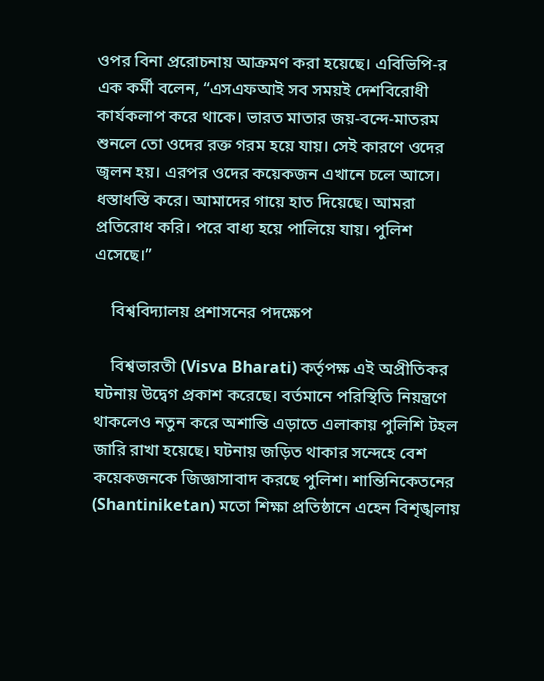ওপর বিনা প্ররোচনায় আক্রমণ করা হয়েছে। এবিভিপি-র এক কর্মী বলেন, “এসএফআই সব সময়ই দেশবিরোধী কার্যকলাপ করে থাকে। ভারত মাতার জয়-বন্দে-মাতরম শুনলে তো ওদের রক্ত গরম হয়ে যায়। সেই কারণে ওদের জ্বলন হয়। এরপর ওদের কয়েকজন এখানে চলে আসে। ধস্তাধস্তি করে। আমাদের গায়ে হাত দিয়েছে। আমরা প্রতিরোধ করি। পরে বাধ্য হয়ে পালিয়ে যায়। পুলিশ এসেছে।”

    বিশ্ববিদ্যালয় প্রশাসনের পদক্ষেপ

    বিশ্বভারতী (Visva Bharati) কর্তৃপক্ষ এই অপ্রীতিকর ঘটনায় উদ্বেগ প্রকাশ করেছে। বর্তমানে পরিস্থিতি নিয়ন্ত্রণে থাকলেও নতুন করে অশান্তি এড়াতে এলাকায় পুলিশি টহল জারি রাখা হয়েছে। ঘটনায় জড়িত থাকার সন্দেহে বেশ কয়েকজনকে জিজ্ঞাসাবাদ করছে পুলিশ। শান্তিনিকেতনের (Shantiniketan) মতো শিক্ষা প্রতিষ্ঠানে এহেন বিশৃঙ্খলায়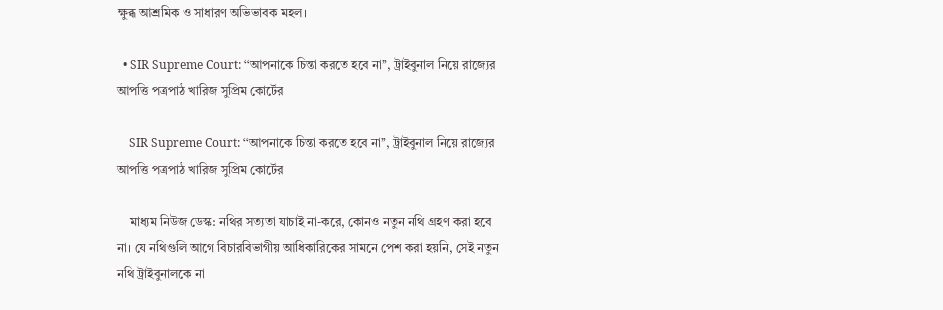ক্ষুব্ধ আশ্রমিক ও সাধারণ অভিভাবক মহল।

  • SIR Supreme Court: ‘‘আপনাকে চিন্তা করতে হবে না’’, ট্রাইবুনাল নিয়ে রাজ্যের আপত্তি পত্রপাঠ খারিজ সুপ্রিম কোর্টের

    SIR Supreme Court: ‘‘আপনাকে চিন্তা করতে হবে না’’, ট্রাইবুনাল নিয়ে রাজ্যের আপত্তি পত্রপাঠ খারিজ সুপ্রিম কোর্টের

    মাধ্যম নিউজ ডেস্ক: নথির সত্যতা যাচাই না-করে, কোনও নতুন নথি গ্রহণ করা হবে না। যে নথিগুলি আগে বিচারবিভাগীয় আধিকারিকের সামনে পেশ করা হয়নি, সেই নতুন নথি ট্রাইবুনালকে না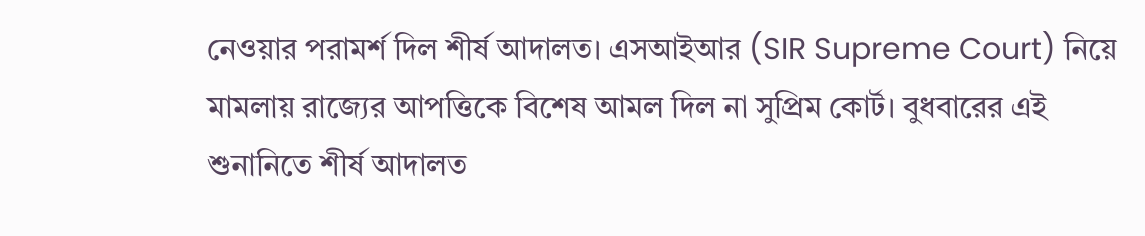নেওয়ার পরামর্শ দিল শীর্ষ আদালত। এসআইআর (SIR Supreme Court) নিয়ে মামলায় রাজ্যের আপত্তিকে বিশেষ আমল দিল না সুপ্রিম কোর্ট। বুধবারের এই শুনানিতে শীর্ষ আদালত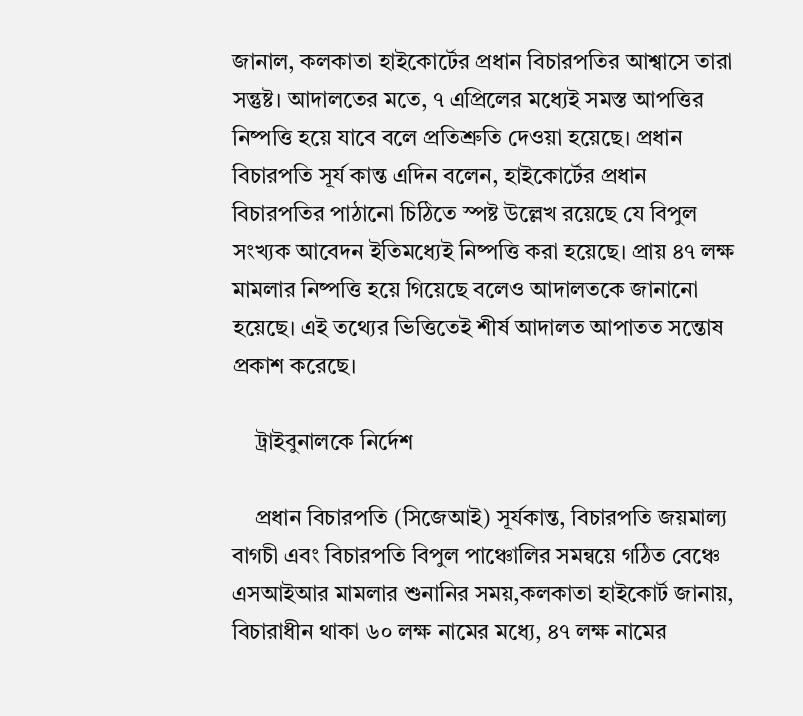জানাল, কলকাতা হাইকোর্টের প্রধান বিচারপতির আশ্বাসে তারা সন্তুষ্ট। আদালতের মতে, ৭ এপ্রিলের মধ্যেই সমস্ত আপত্তির নিষ্পত্তি হয়ে যাবে বলে প্রতিশ্রুতি দেওয়া হয়েছে। প্রধান বিচারপতি সূর্য কান্ত এদিন বলেন, হাইকোর্টের প্রধান বিচারপতির পাঠানো চিঠিতে স্পষ্ট উল্লেখ রয়েছে যে বিপুল সংখ্যক আবেদন ইতিমধ্যেই নিষ্পত্তি করা হয়েছে। প্রায় ৪৭ লক্ষ মামলার নিষ্পত্তি হয়ে গিয়েছে বলেও আদালতকে জানানো হয়েছে। এই তথ্যের ভিত্তিতেই শীর্ষ আদালত আপাতত সন্তোষ প্রকাশ করেছে।

    ট্রাইবুনালকে নির্দেশ

    প্রধান বিচারপতি (সিজেআই) সূর্যকান্ত, বিচারপতি জয়মাল্য বাগচী এবং বিচারপতি বিপুল পাঞ্চোলির সমন্বয়ে গঠিত বেঞ্চে এসআইআর মামলার শুনানির সময়,কলকাতা হাইকোর্ট জানায়, বিচারাধীন থাকা ৬০ লক্ষ নামের মধ্যে, ৪৭ লক্ষ নামের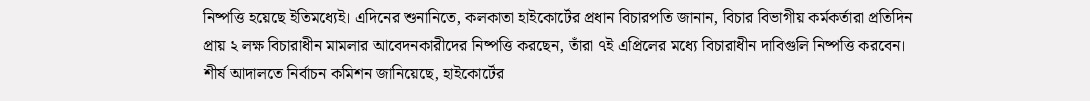নিষ্পত্তি হয়েছে ইতিমধ্যেই। এদিনের শুনানিতে, কলকাতা হাইকোর্টের প্রধান বিচারপতি জানান, বিচার বিভাগীয় কর্মকর্তারা প্রতিদিন প্রায় ২ লক্ষ বিচারাধীন মামলার আবেদনকারীদের নিষ্পত্তি করছেন, তাঁরা ৭ই এপ্রিলের মধ্যে বিচারাধীন দাবিগুলি নিষ্পত্তি করবেন। শীর্ষ আদালতে নির্বাচন কমিশন জানিয়েছে, হাইকোর্টের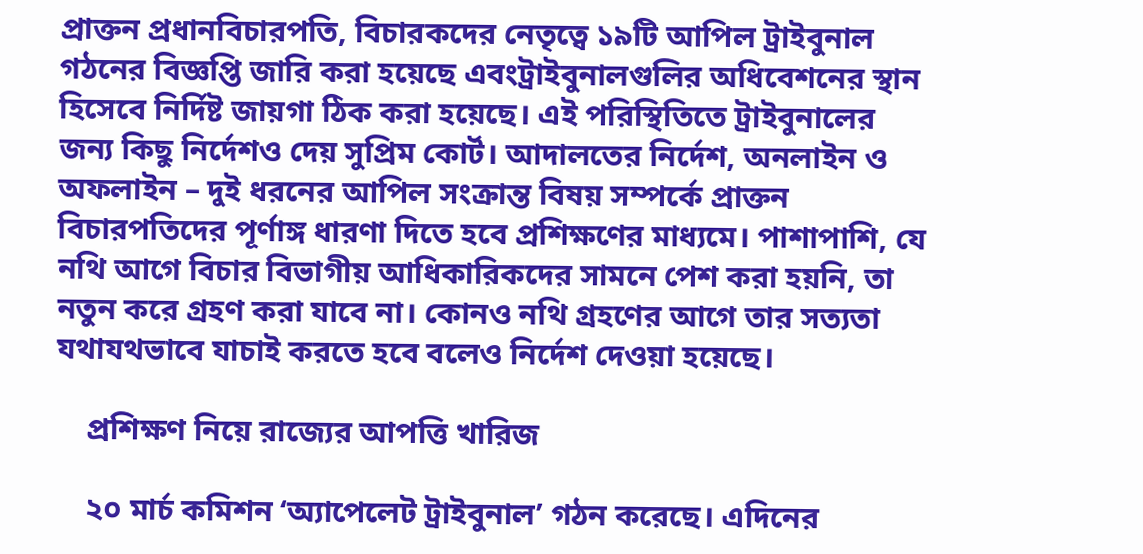প্রাক্তন প্রধানবিচারপতি, বিচারকদের নেতৃত্বে ১৯টি আপিল ট্রাইবুনাল গঠনের বিজ্ঞপ্তি জারি করা হয়েছে এবংট্রাইবুনালগুলির অধিবেশনের স্থান হিসেবে নির্দিষ্ট জায়গা ঠিক করা হয়েছে। এই পরিস্থিতিতে ট্রাইবুনালের জন্য কিছু নির্দেশও দেয় সুপ্রিম কোর্ট। আদালতের নির্দেশ, অনলাইন ও অফলাইন – দুই ধরনের আপিল সংক্রান্ত বিষয় সম্পর্কে প্রাক্তন বিচারপতিদের পূর্ণাঙ্গ ধারণা দিতে হবে প্রশিক্ষণের মাধ্যমে। পাশাপাশি, যে নথি আগে বিচার বিভাগীয় আধিকারিকদের সামনে পেশ করা হয়নি, তা নতুন করে গ্রহণ করা যাবে না। কোনও নথি গ্রহণের আগে তার সত্যতা যথাযথভাবে যাচাই করতে হবে বলেও নির্দেশ দেওয়া হয়েছে।

    প্রশিক্ষণ নিয়ে রাজ্যের আপত্তি খারিজ

    ২০ মার্চ কমিশন ‘অ্যাপেলেট ট্রাইবুনাল’ গঠন করেছে। এদিনের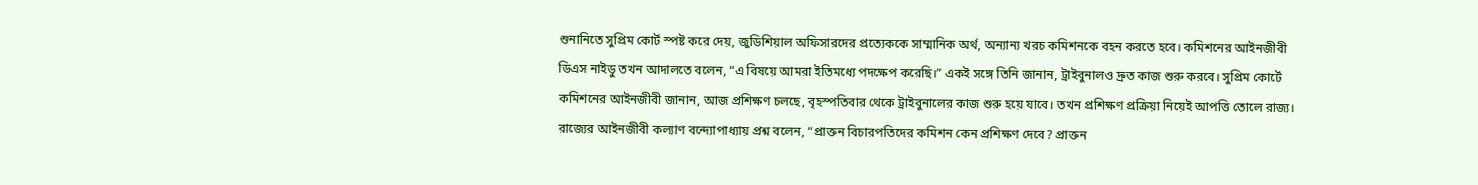শুনানিতে সুপ্রিম কোর্ট স্পষ্ট করে দেয়, জুডিশিয়াল অফিসারদের প্রত্যেককে সাম্মানিক অর্থ, অন্যান্য খরচ কমিশনকে বহন করতে হবে। কমিশনের আইনজীবী ডিএস নাইডু তখন আদালতে বলেন, “এ বিষয়ে আমরা ইতিমধ্যে পদক্ষেপ করেছি।” একই সঙ্গে তিনি জানান, ট্রাইবুনালও দ্রুত কাজ শুরু করবে। সুপ্রিম কোর্টে কমিশনের আইনজীবী জানান, আজ প্রশিক্ষণ চলছে, বৃহস্পতিবার থেকে ট্রাইবুনালের কাজ শুরু হয়ে যাবে। তখন প্রশিক্ষণ প্রক্রিয়া নিয়েই আপত্তি তোলে রাজ্য। রাজ্যের আইনজীবী কল্যাণ বন্দ্যোপাধ্যায় প্রশ্ন বলেন, “প্রাক্তন বিচারপতিদের কমিশন কেন প্রশিক্ষণ দেবে? প্রাক্তন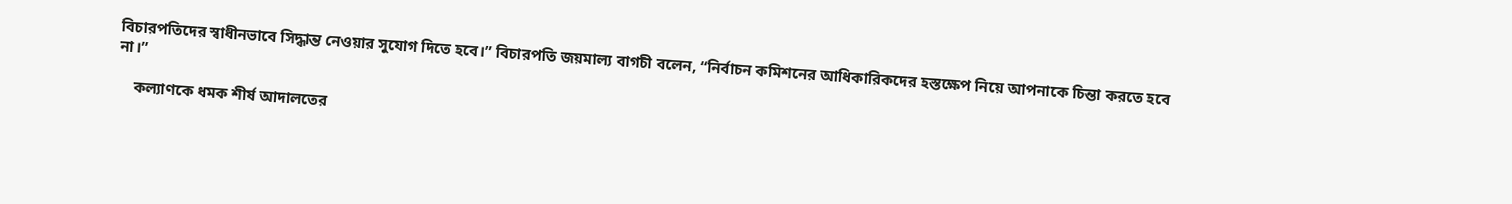বিচারপতিদের স্বাধীনভাবে সিদ্ধান্ত নেওয়ার সুযোগ দিতে হবে।” বিচারপতি জয়মাল্য বাগচী বলেন, “নির্বাচন কমিশনের আধিকারিকদের হস্তক্ষেপ নিয়ে আপনাকে চিন্তা করতে হবে না।”

    কল্যাণকে ধমক শীর্ষ আদালতের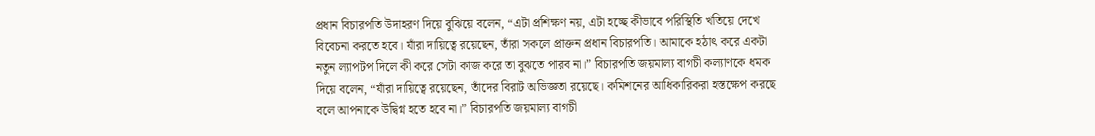প্রধান বিচারপতি উদাহরণ দিয়ে বুঝিয়ে বলেন, “এটা প্রশিক্ষণ নয়, এটা হচ্ছে কীভাবে পরিস্থিতি খতিয়ে দেখে বিবেচনা করতে হবে। যাঁরা দায়িত্বে রয়েছেন, তাঁরা সকলে প্রাক্তন প্রধান বিচারপতি। আমাকে হঠাৎ করে একটা নতুন ল্যাপটপ দিলে কী করে সেটা কাজ করে তা বুঝতে পারব না।” বিচারপতি জয়মাল্য বাগচী কল্যাণকে ধমক দিয়ে বলেন, “যাঁরা দায়িত্বে রয়েছেন, তাঁদের বিরাট অভিজ্ঞতা রয়েছে। কমিশনের আধিকারিকরা হস্তক্ষেপ করছে বলে আপনাকে উদ্বিগ্ন হতে হবে না।” বিচারপতি জয়মাল্য বাগচী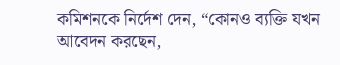কমিশনকে নির্দেশ দেন, “কোনও ব্যক্তি যখন আবেদন করছেন,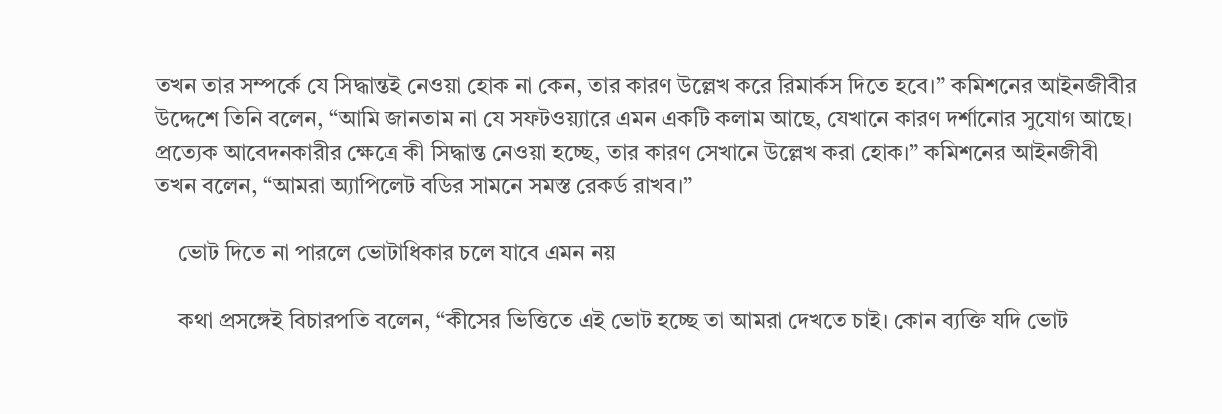তখন তার সম্পর্কে যে সিদ্ধান্তই নেওয়া হোক না কেন, তার কারণ উল্লেখ করে রিমার্কস দিতে হবে।” কমিশনের আইনজীবীর উদ্দেশে তিনি বলেন, “আমি জানতাম না যে সফটওয়্যারে এমন একটি কলাম আছে, যেখানে কারণ দর্শানোর সুযোগ আছে। প্রত্যেক আবেদনকারীর ক্ষেত্রে কী সিদ্ধান্ত নেওয়া হচ্ছে, তার কারণ সেখানে উল্লেখ করা হোক।” কমিশনের আইনজীবী তখন বলেন, “আমরা অ্যাপিলেট বডির সামনে সমস্ত রেকর্ড রাখব।”

    ভোট দিতে না পারলে ভোটাধিকার চলে যাবে এমন নয়

    কথা প্রসঙ্গেই বিচারপতি বলেন, “কীসের ভিত্তিতে এই ভোট হচ্ছে তা আমরা দেখতে চাই। কোন ব্যক্তি যদি ভোট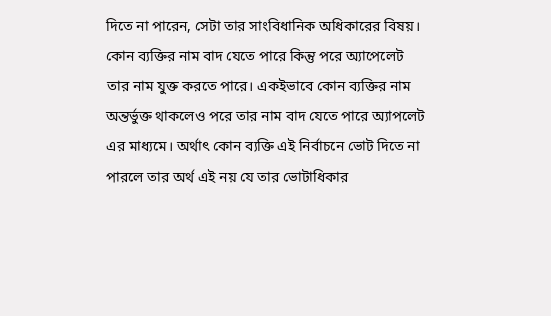দিতে না পারেন, সেটা তার সাংবিধানিক অধিকারের বিষয়। কোন ব্যক্তির নাম বাদ যেতে পারে কিন্তু পরে অ্যাপেলেট তার নাম যুক্ত করতে পারে। একইভাবে কোন ব্যক্তির নাম অন্তর্ভুক্ত থাকলেও পরে তার নাম বাদ যেতে পারে অ্যাপলেট এর মাধ্যমে। অর্থাৎ কোন ব্যক্তি এই নির্বাচনে ভোট দিতে না পারলে তার অর্থ এই নয় যে তার ভোটাধিকার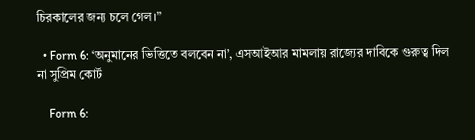চিরকালের জন্য চলে গেল।”

  • Form 6: ‘অনুমানের ভিত্তিতে বলবেন না’, এসআইআর মামলায় রাজ্যের দাবিকে গুরুত্ব দিল না সুপ্রিম কোর্ট

    Form 6: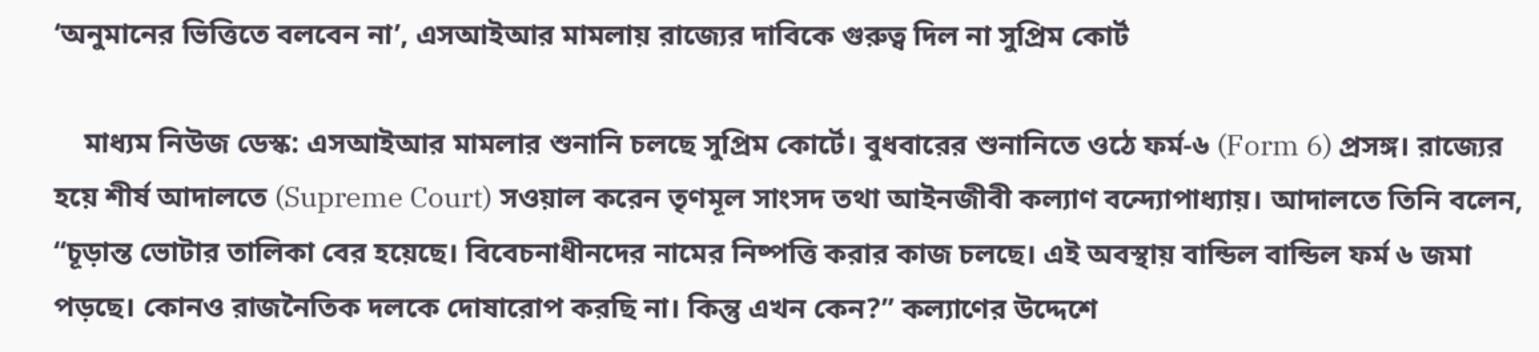‘অনুমানের ভিত্তিতে বলবেন না’, এসআইআর মামলায় রাজ্যের দাবিকে গুরুত্ব দিল না সুপ্রিম কোর্ট

    মাধ্যম নিউজ ডেস্ক: এসআইআর মামলার শুনানি চলছে সুপ্রিম কোর্টে। বুধবারের শুনানিতে ওঠে ফর্ম-৬ (Form 6) প্রসঙ্গ। রাজ্যের হয়ে শীর্ষ আদালতে (Supreme Court) সওয়াল করেন তৃণমূল সাংসদ তথা আইনজীবী কল্যাণ বন্দ্যোপাধ্যায়। আদালতে তিনি বলেন,  “চূড়ান্ত ভোটার তালিকা বের হয়েছে। বিবেচনাধীনদের নামের নিষ্পত্তি করার কাজ চলছে। এই অবস্থায় বান্ডিল বান্ডিল ফর্ম ৬ জমা পড়ছে। কোনও রাজনৈতিক দলকে দোষারোপ করছি না। কিন্তু এখন কেন?” কল্যাণের উদ্দেশে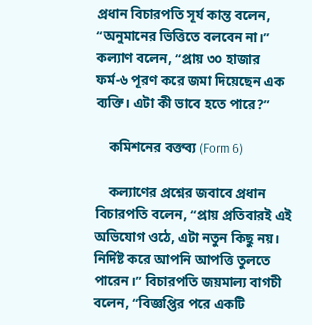প্রধান বিচারপতি সূর্য কান্ত বলেন, “অনুমানের ভিত্তিতে বলবেন না।” কল্যাণ বলেন, “প্রায় ৩০ হাজার ফর্ম-৬ পূরণ করে জমা দিয়েছেন এক ব্যক্তি। এটা কী ভাবে হতে পারে?”

    কমিশনের বক্তব্য (Form 6)

    কল্যাণের প্রশ্নের জবাবে প্রধান বিচারপতি বলেন, “প্রায় প্রতিবারই এই অভিযোগ ওঠে, এটা নতুন কিছু নয়। নির্দিষ্ট করে আপনি আপত্তি তুলতে পারেন।” বিচারপতি জয়মাল্য বাগচী বলেন, “বিজ্ঞপ্তির পরে একটি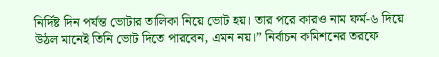নির্দিষ্ট দিন পর্যন্ত ভোটার তালিকা নিয়ে ভোট হয়। তার পরে কারও নাম ফর্ম-৬ দিয়ে উঠল মানেই তিনি ভোট দিতে পারবেন, এমন নয়।” নির্বাচন কমিশনের তরফে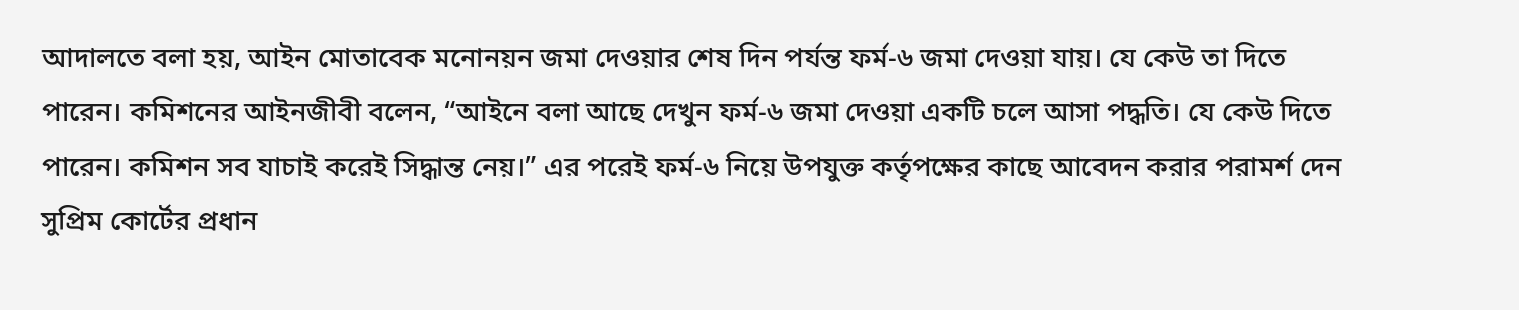আদালতে বলা হয়, আইন মোতাবেক মনোনয়ন জমা দেওয়ার শেষ দিন পর্যন্ত ফর্ম-৬ জমা দেওয়া যায়। যে কেউ তা দিতে পারেন। কমিশনের আইনজীবী বলেন, “আইনে বলা আছে দেখুন ফর্ম-৬ জমা দেওয়া একটি চলে আসা পদ্ধতি। যে কেউ দিতে পারেন। কমিশন সব যাচাই করেই সিদ্ধান্ত নেয়।” এর পরেই ফর্ম-৬ নিয়ে উপযুক্ত কর্তৃপক্ষের কাছে আবেদন করার পরামর্শ দেন সুপ্রিম কোর্টের প্রধান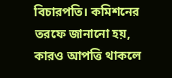বিচারপতি। কমিশনের তরফে জানানো হয়, কারও আপত্তি থাকলে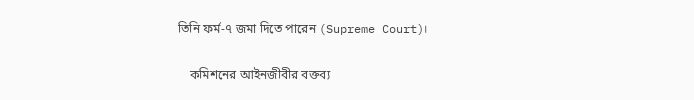তিনি ফর্ম-৭ জমা দিতে পারেন (Supreme Court)।

    কমিশনের আইনজীবীর বক্তব্য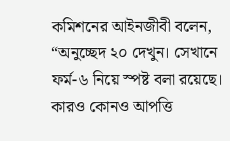কমিশনের আইনজীবী বলেন, “অনুচ্ছেদ ২০ দেখুন। সেখানে ফর্ম-৬ নিয়ে স্পষ্ট বলা রয়েছে। কারও কোনও আপত্তি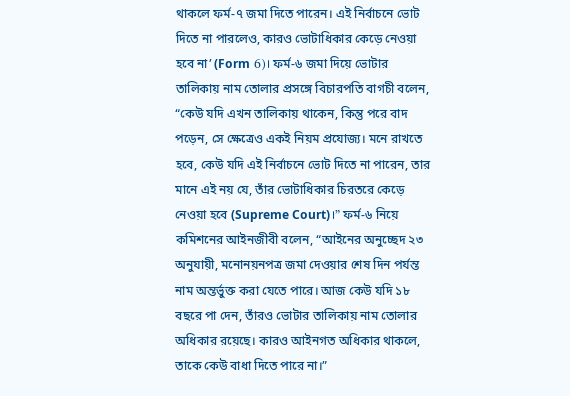থাকলে ফর্ম-৭ জমা দিতে পারেন। এই নির্বাচনে ভোট দিতে না পারলেও, কারও ভোটাধিকার কেড়ে নেওয়া হবে না’ (Form 6)। ফর্ম-৬ জমা দিয়ে ভোটার তালিকায় নাম তোলার প্রসঙ্গে বিচারপতি বাগচী বলেন, “কেউ যদি এখন তালিকায় থাকেন, কিন্তু পরে বাদ পড়েন, সে ক্ষেত্রেও একই নিয়ম প্রযোজ্য। মনে রাখতে হবে, কেউ যদি এই নির্বাচনে ভোট দিতে না পারেন, তার মানে এই নয় যে, তাঁর ভোটাধিকার চিরতরে কেড়ে নেওয়া হবে (Supreme Court)।” ফর্ম-৬ নিয়ে কমিশনের আইনজীবী বলেন, “আইনের অনুচ্ছেদ ২৩ অনুযায়ী, মনোনয়নপত্র জমা দেওয়ার শেষ দিন পর্যন্ত নাম অন্তর্ভুক্ত করা যেতে পারে। আজ কেউ যদি ১৮ বছরে পা দেন, তাঁরও ভোটার তালিকায় নাম তোলার অধিকার রয়েছে। কারও আইনগত অধিকার থাকলে, তাকে কেউ বাধা দিতে পারে না।”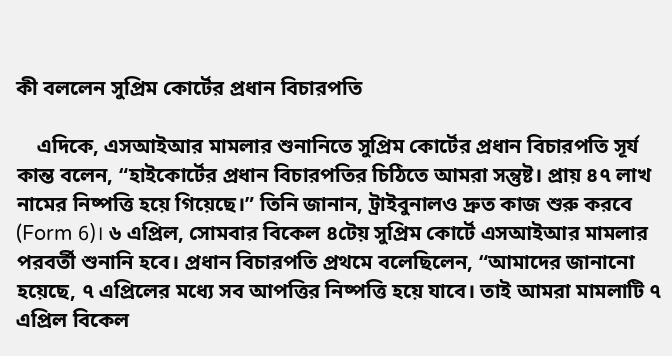কী বললেন সুপ্রিম কোর্টের প্রধান বিচারপতি

    এদিকে, এসআইআর মামলার শুনানিতে সুপ্রিম কোর্টের প্রধান বিচারপতি সূর্য কান্ত বলেন, “হাইকোর্টের প্রধান বিচারপতির চিঠিতে আমরা সন্তুষ্ট। প্রায় ৪৭ লাখ নামের নিষ্পত্তি হয়ে গিয়েছে।” তিনি জানান, ট্রাইবুনালও দ্রুত কাজ শুরু করবে (Form 6)। ৬ এপ্রিল, সোমবার বিকেল ৪টেয় সুপ্রিম কোর্টে এসআইআর মামলার পরবর্তী শুনানি হবে। প্রধান বিচারপতি প্রথমে বলেছিলেন, “আমাদের জানানো হয়েছে, ৭ এপ্রিলের মধ্যে সব আপত্তির নিষ্পত্তি হয়ে যাবে। তাই আমরা মামলাটি ৭ এপ্রিল বিকেল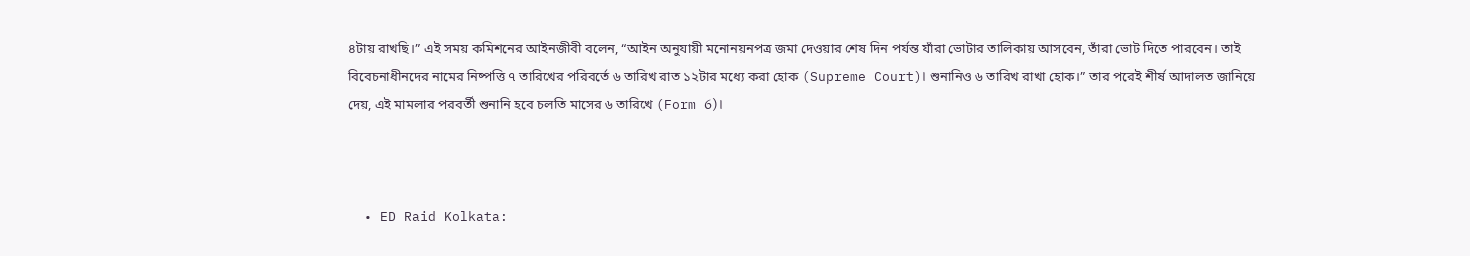৪টায় রাখছি।” এই সময় কমিশনের আইনজীবী বলেন, “আইন অনুযায়ী মনোনয়নপত্র জমা দেওয়ার শেষ দিন পর্যন্ত যাঁরা ভোটার তালিকায় আসবেন, তাঁরা ভোট দিতে পারবেন। তাই বিবেচনাধীনদের নামের নিষ্পত্তি ৭ তারিখের পরিবর্তে ৬ তারিখ রাত ১২টার মধ্যে করা হোক (Supreme Court)। শুনানিও ৬ তারিখ রাখা হোক।” তার পরেই শীর্ষ আদালত জানিয়ে দেয়, এই মামলার পরবর্তী শুনানি হবে চলতি মাসের ৬ তারিখে (Form 6)।



  • ED Raid Kolkata: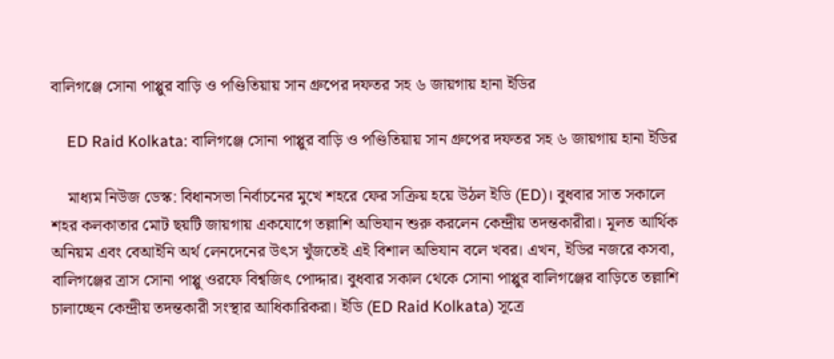বালিগঞ্জে সোনা পাপ্পুর বাড়ি ও পণ্ডিতিয়ায় সান গ্রুপের দফতর সহ ৬ জায়গায় হানা ইডির

    ED Raid Kolkata: বালিগঞ্জে সোনা পাপ্পুর বাড়ি ও পণ্ডিতিয়ায় সান গ্রুপের দফতর সহ ৬ জায়গায় হানা ইডির

    মাধ্যম নিউজ ডেস্ক: বিধানসভা নির্বাচনের মুখে শহরে ফের সক্রিয় হয়ে উঠল ইডি (ED)। বুধবার সাত সকালে শহর কলকাতার মোট ছয়টি জায়গায় একযোগে তল্লাশি অভিযান শুরু করলেন কেন্দ্রীয় তদন্তকারীরা। মূলত আর্থিক অনিয়ম এবং বেআইনি অর্থ লেনদেনের উৎস খুঁজতেই এই বিশাল অভিযান বলে খবর। এখন, ইডির নজরে কসবা, বালিগঞ্জের ত্রাস সোনা পাপ্পু ওরফে বিশ্বজিৎ পোদ্দার। বুধবার সকাল থেকে সোনা পাপ্পুর বালিগঞ্জের বাড়িতে তল্লাশি চালাচ্ছেন কেন্দ্রীয় তদন্তকারী সংস্থার আধিকারিকরা। ইডি (ED Raid Kolkata) সূত্রে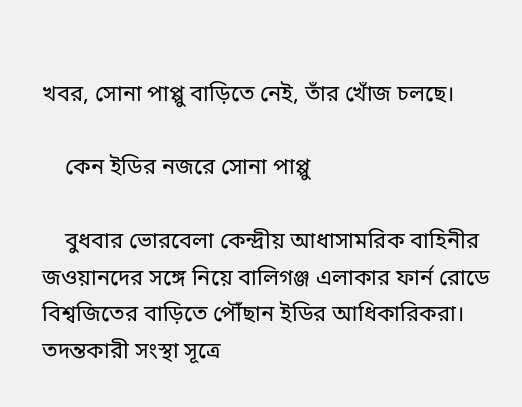খবর, সোনা পাপ্পু বাড়িতে নেই, তাঁর খোঁজ চলছে।

    কেন ইডির নজরে সোনা পাপ্পু

    বুধবার ভোরবেলা কেন্দ্রীয় আধাসামরিক বাহিনীর জওয়ানদের সঙ্গে নিয়ে বালিগঞ্জ এলাকার ফার্ন রোডে বিশ্বজিতের বাড়িতে পৌঁছান ইডির আধিকারিকরা। তদন্তকারী সংস্থা সূত্রে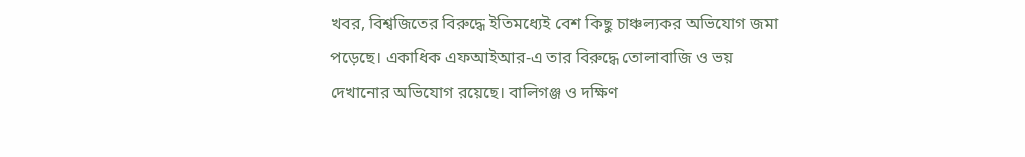খবর, বিশ্বজিতের বিরুদ্ধে ইতিমধ্যেই বেশ কিছু চাঞ্চল্যকর অভিযোগ জমা পড়েছে। একাধিক এফআইআর-এ তার বিরুদ্ধে তোলাবাজি ও ভয় দেখানোর অভিযোগ রয়েছে। বালিগঞ্জ ও দক্ষিণ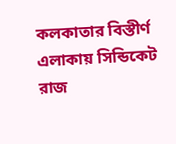কলকাতার বিস্তীর্ণ এলাকায় সিন্ডিকেট রাজ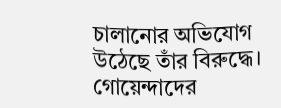চালানোর অভিযোগ উঠেছে তাঁর বিরুদ্ধে। গোয়েন্দাদের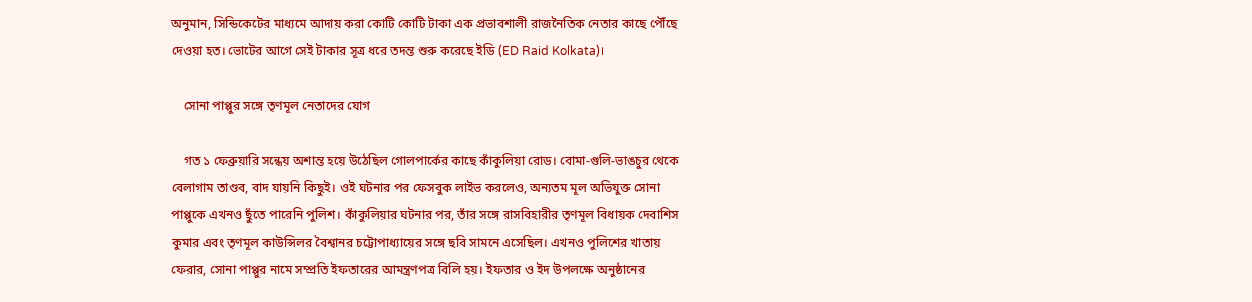অনুমান, সিন্ডিকেটের মাধ্যমে আদায় করা কোটি কোটি টাকা এক প্রভাবশালী রাজনৈতিক নেতার কাছে পৌঁছে দেওয়া হত। ভোটের আগে সেই টাকার সূত্র ধরে তদন্ত শুরু করেছে ইডি (ED Raid Kolkata)।

    সোনা পাপ্পুর সঙ্গে তৃণমূল নেতাদের যোগ

    গত ১ ফেব্রুয়ারি সন্ধেয় অশান্ত হয়ে উঠেছিল গোলপার্কের কাছে কাঁকুলিয়া রোড। বোমা-গুলি-ভাঙচুর থেকে বেলাগাম তাণ্ডব, বাদ যায়নি কিছুই। ওই ঘটনার পর ফেসবুক লাইভ করলেও, অন্যতম মূল অভিযুক্ত সোনা পাপ্পুকে এখনও ছুঁতে পারেনি পুলিশ। কাঁকুলিয়ার ঘটনার পর, তাঁর সঙ্গে রাসবিহারীর তৃণমূল বিধায়ক দেবাশিস কুমার এবং তৃণমূল কাউন্সিলর বৈশ্বানর চট্টোপাধ্যায়ের সঙ্গে ছবি সামনে এসেছিল। এখনও পুলিশের খাতায় ফেরার, সোনা পাপ্পুর নামে সম্প্রতি ইফতারের আমন্ত্রণপত্র বিলি হয়। ইফতার ও ইদ উপলক্ষে অনুষ্ঠানের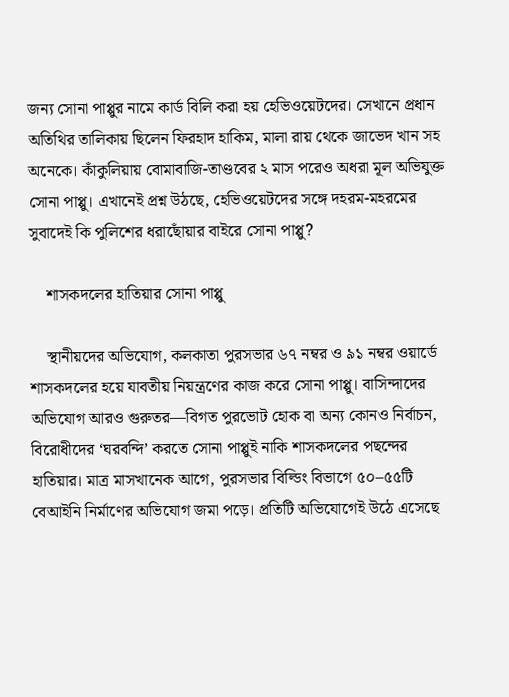জন্য সোনা পাপ্পুর নামে কার্ড বিলি করা হয় হেভিওয়েটদের। সেখানে প্রধান অতিথির তালিকায় ছিলেন ফিরহাদ হাকিম, মালা রায় থেকে জাভেদ খান সহ অনেকে। কাঁকুলিয়ায় বোমাবাজি-তাণ্ডবের ২ মাস পরেও অধরা মূল অভিযুক্ত সোনা পাপ্পু। এখানেই প্রশ্ন উঠছে, হেভিওয়েটদের সঙ্গে দহরম-মহরমের সুবাদেই কি পুলিশের ধরাছোঁয়ার বাইরে সোনা পাপ্পু?

    শাসকদলের হাতিয়ার সোনা পাপ্পু

    স্থানীয়দের অভিযোগ, কলকাতা পুরসভার ৬৭ নম্বর ও ৯১ নম্বর ওয়ার্ডে শাসকদলের হয়ে যাবতীয় নিয়ন্ত্রণের কাজ করে সোনা পাপ্পু। বাসিন্দাদের অভিযোগ আরও গুরুতর—বিগত পুরভোট হোক বা অন্য কোনও নির্বাচন, বিরোধীদের ‘ঘরবন্দি’ করতে সোনা পাপ্পুই নাকি শাসকদলের পছন্দের হাতিয়ার। মাত্র মাসখানেক আগে, পুরসভার বিল্ডিং বিভাগে ৫০–৫৫টি বেআইনি নির্মাণের অভিযোগ জমা পড়ে। প্রতিটি অভিযোগেই উঠে এসেছে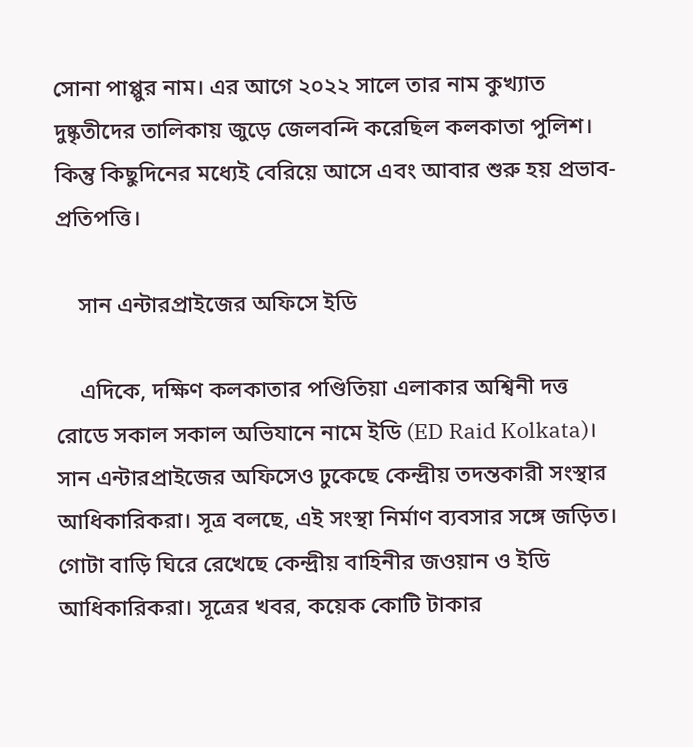সোনা পাপ্পুর নাম। এর আগে ২০২২ সালে তার নাম কুখ্যাত দুষ্কৃতীদের তালিকায় জুড়ে জেলবন্দি করেছিল কলকাতা পুলিশ। কিন্তু কিছুদিনের মধ্যেই বেরিয়ে আসে এবং আবার শুরু হয় প্রভাব-প্রতিপত্তি।

    সান এন্টারপ্রাইজের অফিসে ইডি

    এদিকে, দক্ষিণ কলকাতার পণ্ডিতিয়া এলাকার অশ্বিনী দত্ত রোডে সকাল সকাল অভিযানে নামে ইডি (ED Raid Kolkata)। সান এন্টারপ্রাইজের অফিসেও ঢুকেছে কেন্দ্রীয় তদন্তকারী সংস্থার আধিকারিকরা। সূত্র বলছে, এই সংস্থা নির্মাণ ব্যবসার সঙ্গে জড়িত। গোটা বাড়ি ঘিরে রেখেছে কেন্দ্রীয় বাহিনীর জওয়ান ও ইডি আধিকারিকরা। সূত্রের খবর, কয়েক কোটি টাকার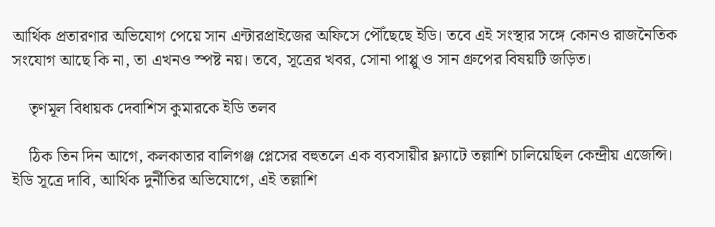আর্থিক প্রতারণার অভিযোগ পেয়ে সান এন্টারপ্রাইজের অফিসে পৌঁছেছে ইডি। তবে এই সংস্থার সঙ্গে কোনও রাজনৈতিক সংযোগ আছে কি না, তা এখনও স্পষ্ট নয়। তবে, সূত্রের খবর, সোনা পাপ্পু ও সান গ্রুপের বিষয়টি জড়িত।

    তৃণমূল বিধায়ক দেবাশিস কুমারকে ইডি তলব

    ঠিক তিন দিন আগে, কলকাতার বালিগঞ্জ প্লেসের বহুতলে এক ব্যবসায়ীর ফ্ল্যাটে তল্লাশি চালিয়েছিল কেন্দ্রীয় এজেন্সি। ইডি সূত্রে দাবি, আর্থিক দুর্নীতির অভিযোগে, এই তল্লাশি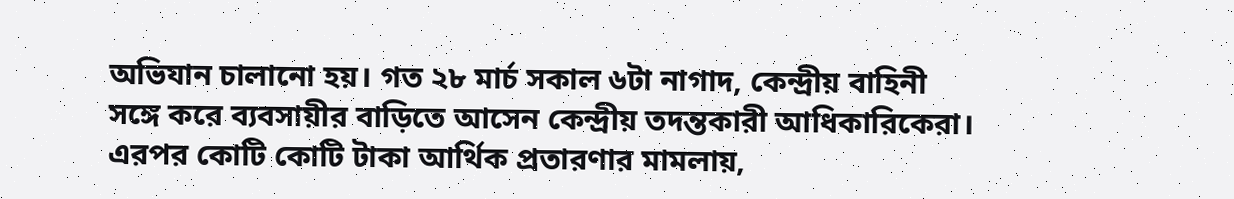অভিযান চালানো হয়। গত ২৮ মার্চ সকাল ৬টা নাগাদ, কেন্দ্রীয় বাহিনী সঙ্গে করে ব্যবসায়ীর বাড়িতে আসেন কেন্দ্রীয় তদন্তকারী আধিকারিকেরা। এরপর কোটি কোটি টাকা আর্থিক প্রতারণার মামলায়,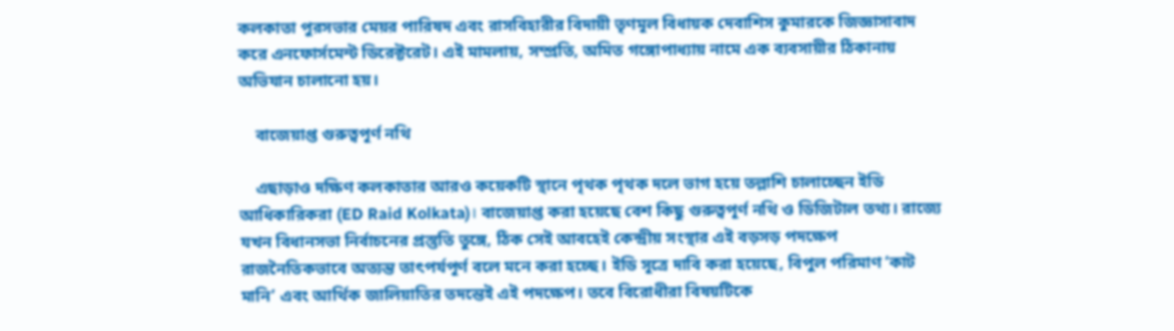কলকাতা পুরসভার মেয়র পারিষদ এবং রাসবিহারীর বিদায়ী তৃণমূল বিধায়ক দেবাশিস কুমারকে জিজ্ঞাসাবাদ করে এনফোর্সমেন্ট ডিরেক্টরেট। এই মামলায়, সম্প্রতি, অমিত গঙ্গোপাধ্যায় নামে এক ব্যবসায়ীর ঠিকানায় অভিযান চালানো হয়।

    বাজেয়াপ্ত গুরুত্বপূর্ণ নথি

    এছাড়াও দক্ষিণ কলকাতার আরও কয়েকটি স্থানে পৃথক পৃথক দলে ভাগ হয়ে তল্লাশি চালাচ্ছেন ইডি আধিকারিকরা (ED Raid Kolkata)। বাজেয়াপ্ত করা হয়েছে বেশ কিছু গুরুত্বপূর্ণ নথি ও ডিজিটাল তথ্য। রাজ্যে যখন বিধানসভা নির্বাচনের প্রস্তুতি তুঙ্গে, ঠিক সেই আবহেই কেন্দ্রীয় সংস্থার এই বড়সড় পদক্ষেপ রাজনৈতিকভাবে অত্যন্ত তাৎপর্যপূর্ণ বলে মনে করা হচ্ছে। ইডি সূত্রে দাবি করা হয়েছে, বিপুল পরিমাণ ‘কাট মানি’ এবং আর্থিক জালিয়াতির তদন্তেই এই পদক্ষেপ। তবে বিরোধীরা বিষয়টিকে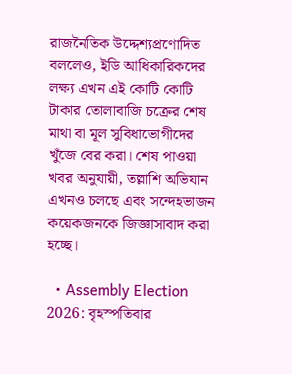রাজনৈতিক উদ্দেশ্যপ্রণোদিত বললেও, ইডি আধিকারিকদের লক্ষ্য এখন এই কোটি কোটি টাকার তোলাবাজি চক্রের শেষ মাথা বা মূল সুবিধাভোগীদের খুঁজে বের করা। শেষ পাওয়া খবর অনুযায়ী, তল্লাশি অভিযান এখনও চলছে এবং সন্দেহভাজন কয়েকজনকে জিজ্ঞাসাবাদ করা হচ্ছে।

  • Assembly Election 2026: বৃহস্পতিবার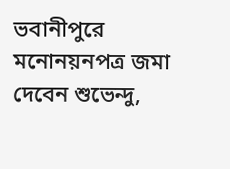ভবানীপুরে মনোনয়নপত্র জমা দেবেন শুভেন্দু,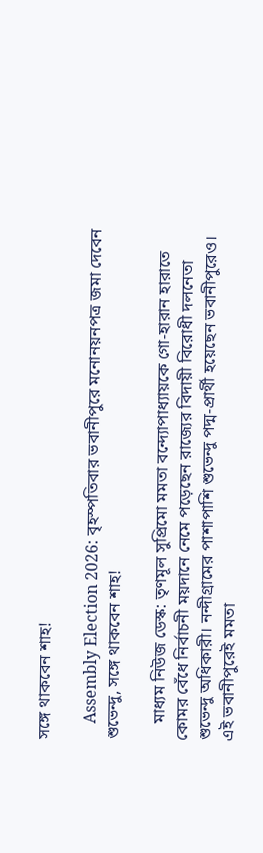সঙ্গে থাকবেন শাহ!

    Assembly Election 2026: বৃহস্পতিবার ভবানীপুরে মনোনয়নপত্র জমা দেবেন শুভেন্দু, সঙ্গে থাকবেন শাহ!

    মাধ্যম নিউজ ডেস্ক: তৃণমূল সুপ্রিমো মমতা বন্দ্যোপাধ্যায়কে গো-হারান হারাতে কোমর বেঁধে নির্বাচনী ময়দানে নেমে পড়েছেন রাজ্যের বিদায়ী বিরোধী দলনেতা শুভেন্দু অধিকারী। নন্দীগ্রামের পাশাপাশি শুভেন্দু পদ্ম-প্রার্থী হয়েছেন ভবানীপুরেও। এই ভবানীপুরেই মমতা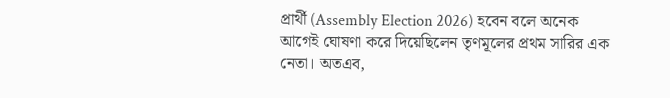প্রার্থী (Assembly Election 2026) হবেন বলে অনেক আগেই ঘোষণা করে দিয়েছিলেন তৃণমূলের প্রথম সারির এক নেতা। অতএব,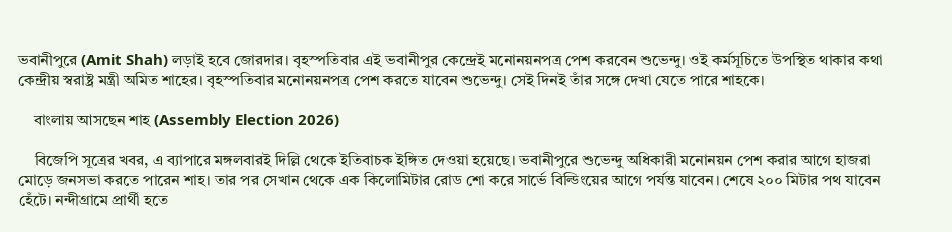ভবানীপুরে (Amit Shah) লড়াই হবে জোরদার। বৃহস্পতিবার এই ভবানীপুর কেন্দ্রেই মনোনয়নপত্র পেশ করবেন শুভেন্দু। ওই কর্মসূচিতে উপস্থিত থাকার কথা কেন্দ্রীয় স্বরাষ্ট্র মন্ত্রী অমিত শাহের। বৃহস্পতিবার মনোনয়নপত্র পেশ করতে যাবেন শুভেন্দু। সেই দিনই তাঁর সঙ্গে দেখা যেতে পারে শাহকে।

    বাংলায় আসছেন শাহ (Assembly Election 2026)

    বিজেপি সূত্রের খবর, এ ব্যাপারে মঙ্গলবারই দিল্লি থেকে ইতিবাচক ইঙ্গিত দেওয়া হয়েছে। ভবানীপুরে শুভেন্দু অধিকারী মনোনয়ন পেশ করার আগে হাজরা মোড়ে জনসভা করতে পারেন শাহ। তার পর সেখান থেকে এক কিলোমিটার রোড শো করে সার্ভে বিল্ডিংয়ের আগে পর্যন্ত যাবেন। শেষে ২০০ মিটার পথ যাবেন হেঁটে। নন্দীগ্রামে প্রার্থী হতে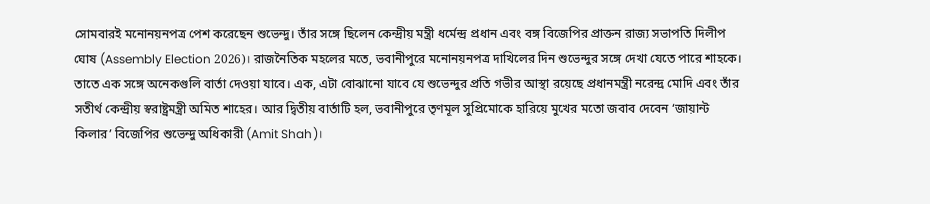সোমবারই মনোনয়নপত্র পেশ করেছেন শুভেন্দু। তাঁর সঙ্গে ছিলেন কেন্দ্রীয় মন্ত্রী ধর্মেন্দ্র প্রধান এবং বঙ্গ বিজেপির প্রাক্তন রাজ্য সভাপতি দিলীপ ঘোষ (Assembly Election 2026)। রাজনৈতিক মহলের মতে, ভবানীপুরে মনোনয়নপত্র দাখিলের দিন শুভেন্দুর সঙ্গে দেখা যেতে পারে শাহকে। তাতে এক সঙ্গে অনেকগুলি বার্তা দেওয়া যাবে। এক, এটা বোঝানো যাবে যে শুভেন্দুর প্রতি গভীর আস্থা রয়েছে প্রধানমন্ত্রী নরেন্দ্র মোদি এবং তাঁর সতীর্থ কেন্দ্রীয় স্বরাষ্ট্রমন্ত্রী অমিত শাহের। আর দ্বিতীয় বার্তাটি হল, ভবানীপুরে তৃণমূল সুপ্রিমোকে হারিয়ে মুখের মতো জবাব দেবেন ‘জায়ান্ট কিলার’ বিজেপির শুভেন্দু অধিকারী (Amit Shah)।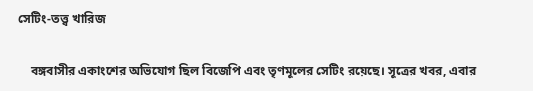সেটিং-তত্ত্ব খারিজ

    বঙ্গবাসীর একাংশের অভিযোগ ছিল বিজেপি এবং তৃণমূলের সেটিং রয়েছে। সূত্রের খবর, এবার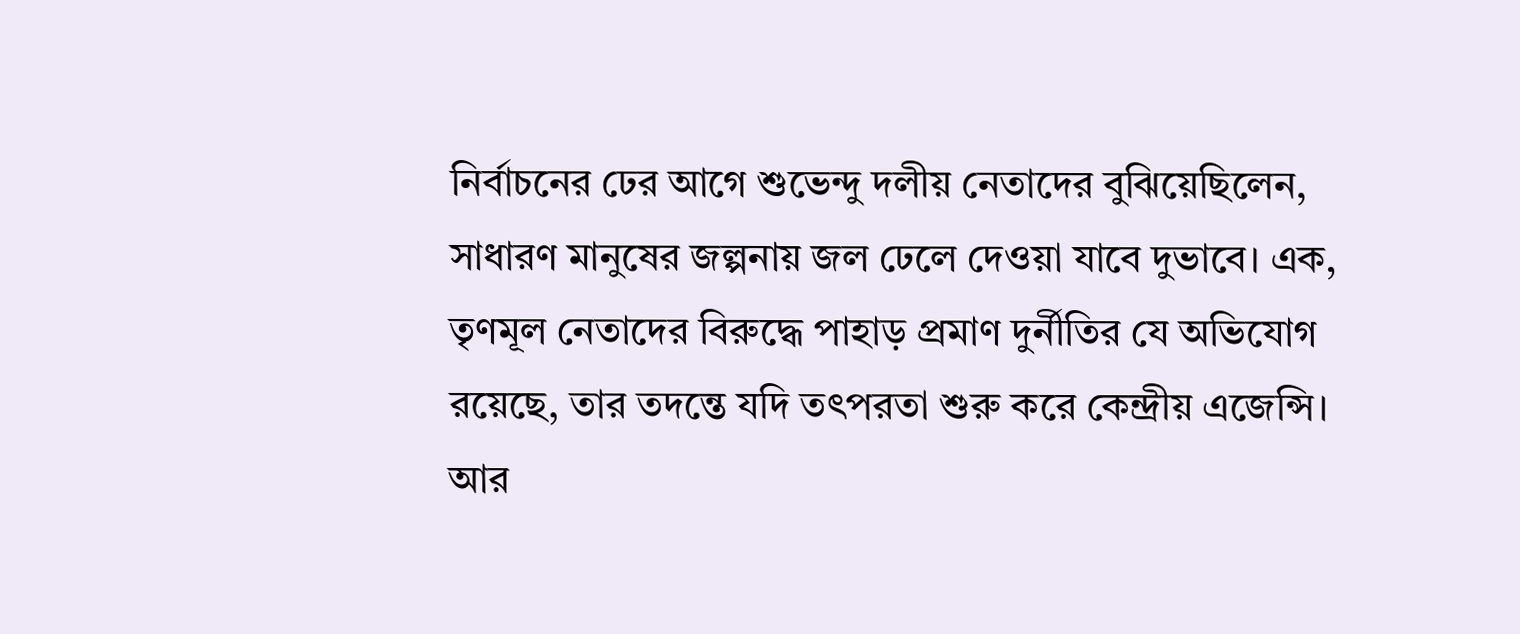নির্বাচনের ঢের আগে শুভেন্দু দলীয় নেতাদের বুঝিয়েছিলেন, সাধারণ মানুষের জল্পনায় জল ঢেলে দেওয়া যাবে দুভাবে। এক, তৃণমূল নেতাদের বিরুদ্ধে পাহাড় প্রমাণ দুর্নীতির যে অভিযোগ রয়েছে, তার তদন্তে যদি তৎপরতা শুরু করে কেন্দ্রীয় এজেন্সি। আর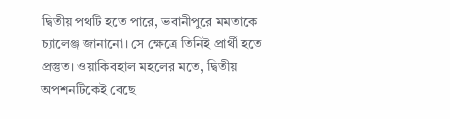দ্বিতীয় পথটি হতে পারে, ভবানীপুরে মমতাকে চ্যালেঞ্জ জানানো। সে ক্ষেত্রে তিনিই প্রার্থী হতে প্রস্তুত। ওয়াকিবহাল মহলের মতে, দ্বিতীয় অপশনটিকেই বেছে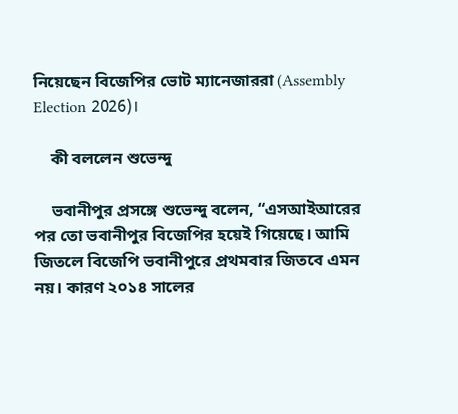নিয়েছেন বিজেপির ভোট ম্যানেজাররা (Assembly Election 2026)।

    কী বললেন শুভেন্দু

    ভবানীপুর প্রসঙ্গে শুভেন্দু বলেন, “এসআইআরের পর তো ভবানীপুর বিজেপির হয়েই গিয়েছে। আমি জিতলে বিজেপি ভবানীপুরে প্রথমবার জিতবে এমন নয়। কারণ ২০১৪ সালের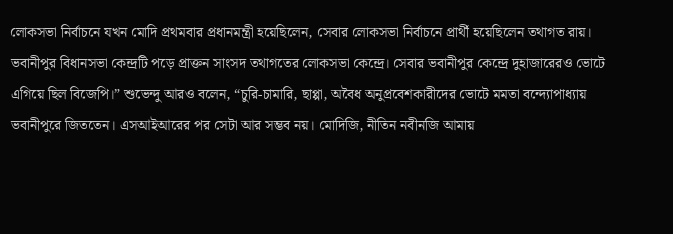লোকসভা নির্বাচনে যখন মোদি প্রথমবার প্রধানমন্ত্রী হয়েছিলেন, সেবার লোকসভা নির্বাচনে প্রার্থী হয়েছিলেন তথাগত রায়। ভবানীপুর বিধানসভা কেন্দ্রটি পড়ে প্রাক্তন সাংসদ তথাগতের লোকসভা কেন্দ্রে। সেবার ভবানীপুর কেন্দ্রে দুহাজারেরও ভোটে এগিয়ে ছিল বিজেপি।” শুভেন্দু আরও বলেন, “চুরি-চামারি, ছাপ্পা, অবৈধ অনুপ্রবেশকারীদের ভোটে মমতা বন্দ্যোপাধ্যায় ভবানীপুরে জিততেন। এসআইআরের পর সেটা আর সম্ভব নয়। মোদিজি, নীতিন নবীনজি আমায়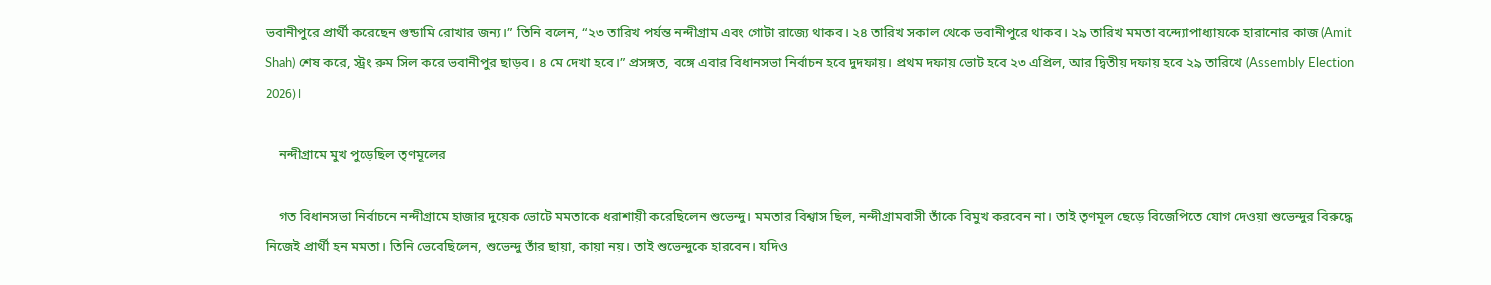ভবানীপুরে প্রার্থী করেছেন গুন্ডামি রোখার জন্য।” তিনি বলেন, “২৩ তারিখ পর্যন্ত নন্দীগ্রাম এবং গোটা রাজ্যে থাকব। ২৪ তারিখ সকাল থেকে ভবানীপুরে থাকব। ২৯ তারিখ মমতা বন্দ্যোপাধ্যায়কে হারানোর কাজ (Amit Shah) শেষ করে, স্ট্রং রুম সিল করে ভবানীপুর ছাড়ব। ৪ মে দেখা হবে।” প্রসঙ্গত, বঙ্গে এবার বিধানসভা নির্বাচন হবে দুদফায়। প্রথম দফায় ভোট হবে ২৩ এপ্রিল, আর দ্বিতীয় দফায় হবে ২৯ তারিখে (Assembly Election 2026)।

    নন্দীগ্রামে মুখ পুড়েছিল তৃণমূলের

    গত বিধানসভা নির্বাচনে নন্দীগ্রামে হাজার দুয়েক ভোটে মমতাকে ধরাশায়ী করেছিলেন শুভেন্দু। মমতার বিশ্বাস ছিল, নন্দীগ্রামবাসী তাঁকে বিমুখ করবেন না। তাই তৃণমূল ছেড়ে বিজেপিতে যোগ দেওয়া শুভেন্দুর বিরুদ্ধে নিজেই প্রার্থী হন মমতা। তিনি ভেবেছিলেন, শুভেন্দু তাঁর ছায়া, কায়া নয়। তাই শুভেন্দুকে হারবেন। যদিও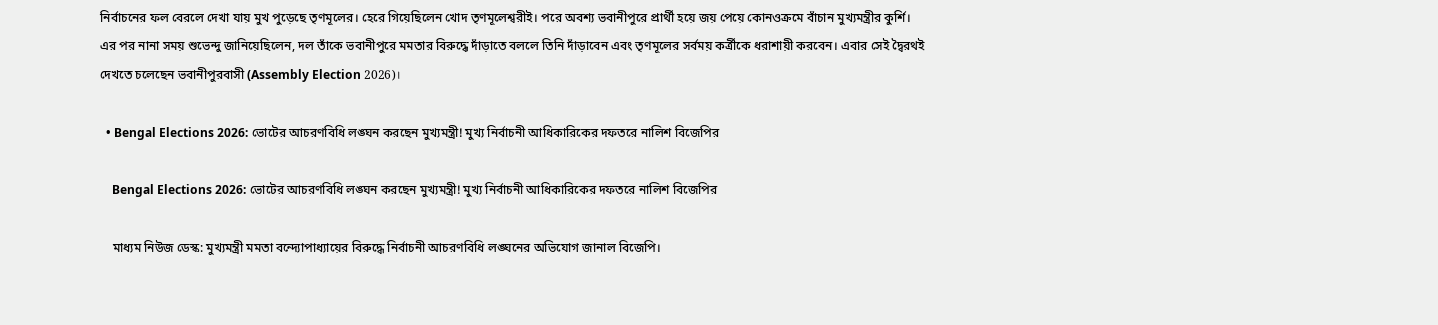নির্বাচনের ফল বেরলে দেখা যায় মুখ পুড়েছে তৃণমূলের। হেরে গিয়েছিলেন খোদ তৃণমূলেশ্বরীই। পরে অবশ্য ভবানীপুরে প্রার্থী হয়ে জয় পেয়ে কোনওক্রমে বাঁচান মুখ্যমন্ত্রীর কুর্শি। এর পর নানা সময় শুভেন্দু জানিয়েছিলেন, দল তাঁকে ভবানীপুরে মমতার বিরুদ্ধে দাঁড়াতে বললে তিনি দাঁড়াবেন এবং তৃণমূলের সর্বময় কর্ত্রীকে ধরাশায়ী করবেন। এবার সেই দ্বৈরথই দেখতে চলেছেন ভবানীপুরবাসী (Assembly Election 2026)।

  • Bengal Elections 2026: ভোটের আচরণবিধি লঙ্ঘন করছেন মুখ্যমন্ত্রী! মুখ্য নির্বাচনী আধিকারিকের দফতরে নালিশ বিজেপির

    Bengal Elections 2026: ভোটের আচরণবিধি লঙ্ঘন করছেন মুখ্যমন্ত্রী! মুখ্য নির্বাচনী আধিকারিকের দফতরে নালিশ বিজেপির

    মাধ্যম নিউজ ডেস্ক: মুখ্যমন্ত্রী মমতা বন্দ্যোপাধ্যায়ের বিরুদ্ধে নির্বাচনী আচরণবিধি লঙ্ঘনের অভিযোগ জানাল বিজেপি।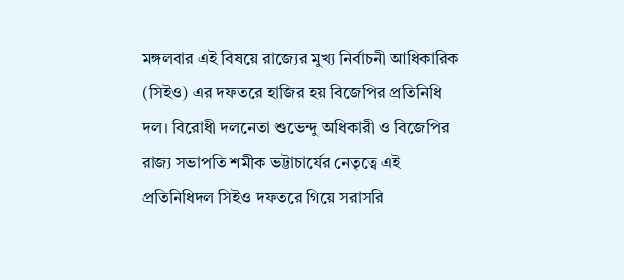মঙ্গলবার এই বিষয়ে রাজ্যের মুখ্য নির্বাচনী আধিকারিক (সিইও) এর দফতরে হাজির হয় বিজেপির প্রতিনিধি দল। বিরোধী দলনেতা শুভেন্দু অধিকারী ও বিজেপির রাজ্য সভাপতি শমীক ভট্টাচার্যের নেতৃত্বে এই প্রতিনিধিদল সিইও দফতরে গিয়ে সরাসরি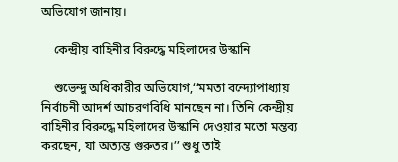অভিযোগ জানায়।

    কেন্দ্রীয় বাহিনীর বিরুদ্ধে মহিলাদের উস্কানি

    শুভেন্দু অধিকারীর অভিযোগ,‘‘মমতা বন্দ্যোপাধ্যায় নির্বাচনী আদর্শ আচরণবিধি মানছেন না। তিনি কেন্দ্রীয় বাহিনীর বিরুদ্ধে মহিলাদের উস্কানি দেওয়ার মতো মন্তব্য করছেন, যা অত্যন্ত গুরুতর।’’ শুধু তাই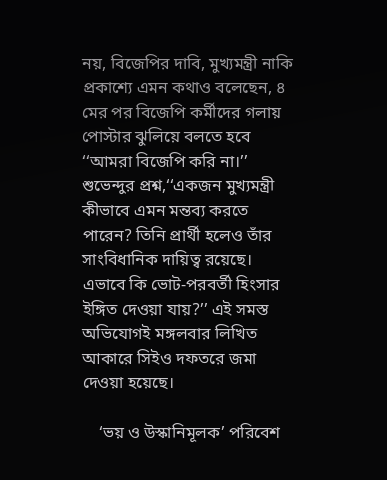নয়, বিজেপির দাবি, মুখ্যমন্ত্রী নাকি প্রকাশ্যে এমন কথাও বলেছেন, ৪ মের পর বিজেপি কর্মীদের গলায় পোস্টার ঝুলিয়ে বলতে হবে ‘‘আমরা বিজেপি করি না।’’ শুভেন্দুর প্রশ্ন,‘‘একজন মুখ্যমন্ত্রী কীভাবে এমন মন্তব্য করতে পারেন? তিনি প্রার্থী হলেও তাঁর সাংবিধানিক দায়িত্ব রয়েছে। এভাবে কি ভোট-পরবর্তী হিংসার ইঙ্গিত দেওয়া যায়?’’ এই সমস্ত অভিযোগই মঙ্গলবার লিখিত আকারে সিইও দফতরে জমা দেওয়া হয়েছে।

    ‘ভয় ও উস্কানিমূলক’ পরিবেশ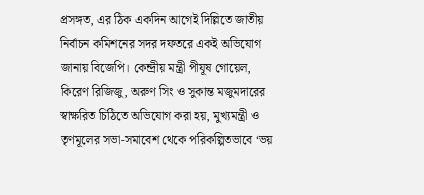প্রসঙ্গত, এর ঠিক একদিন আগেই দিল্লিতে জাতীয় নির্বাচন কমিশনের সদর দফতরে একই অভিযোগ জানায় বিজেপি। কেন্দ্রীয় মন্ত্রী পীযূষ গোয়েল, কিরেণ রিজিজু, অরুণ সিং ও সুকান্ত মজুমদারের স্বাক্ষরিত চিঠিতে অভিযোগ করা হয়, মুখ্যমন্ত্রী ও তৃণমূলের সভা-সমাবেশ থেকে পরিকল্পিতভাবে ‘ভয়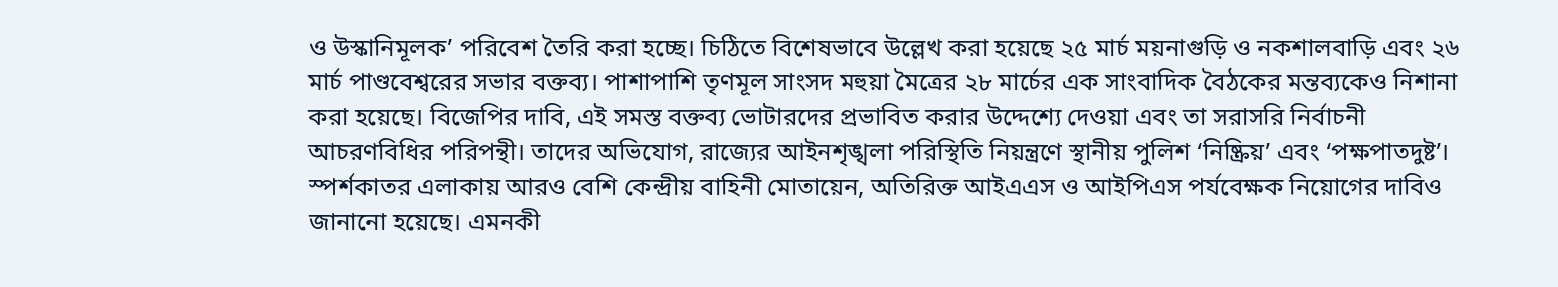ও উস্কানিমূলক’ পরিবেশ তৈরি করা হচ্ছে। চিঠিতে বিশেষভাবে উল্লেখ করা হয়েছে ২৫ মার্চ ময়নাগুড়ি ও নকশালবাড়ি এবং ২৬ মার্চ পাণ্ডবেশ্বরের সভার বক্তব্য। পাশাপাশি তৃণমূল সাংসদ মহুয়া মৈত্রের ২৮ মার্চের এক সাংবাদিক বৈঠকের মন্তব্যকেও নিশানা করা হয়েছে। বিজেপির দাবি, এই সমস্ত বক্তব্য ভোটারদের প্রভাবিত করার উদ্দেশ্যে দেওয়া এবং তা সরাসরি নির্বাচনী আচরণবিধির পরিপন্থী। তাদের অভিযোগ, রাজ্যের আইনশৃঙ্খলা পরিস্থিতি নিয়ন্ত্রণে স্থানীয় পুলিশ ‘নিষ্ক্রিয়’ এবং ‘পক্ষপাতদুষ্ট’। স্পর্শকাতর এলাকায় আরও বেশি কেন্দ্রীয় বাহিনী মোতায়েন, অতিরিক্ত আইএএস ও আইপিএস পর্যবেক্ষক নিয়োগের দাবিও জানানো হয়েছে। এমনকী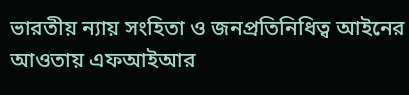ভারতীয় ন্যায় সংহিতা ও জনপ্রতিনিধিত্ব আইনের আওতায় এফআইআর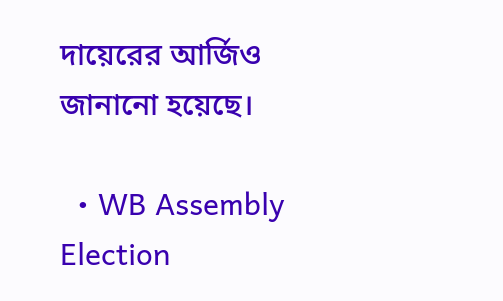দায়েরের আর্জিও জানানো হয়েছে।

  • WB Assembly Election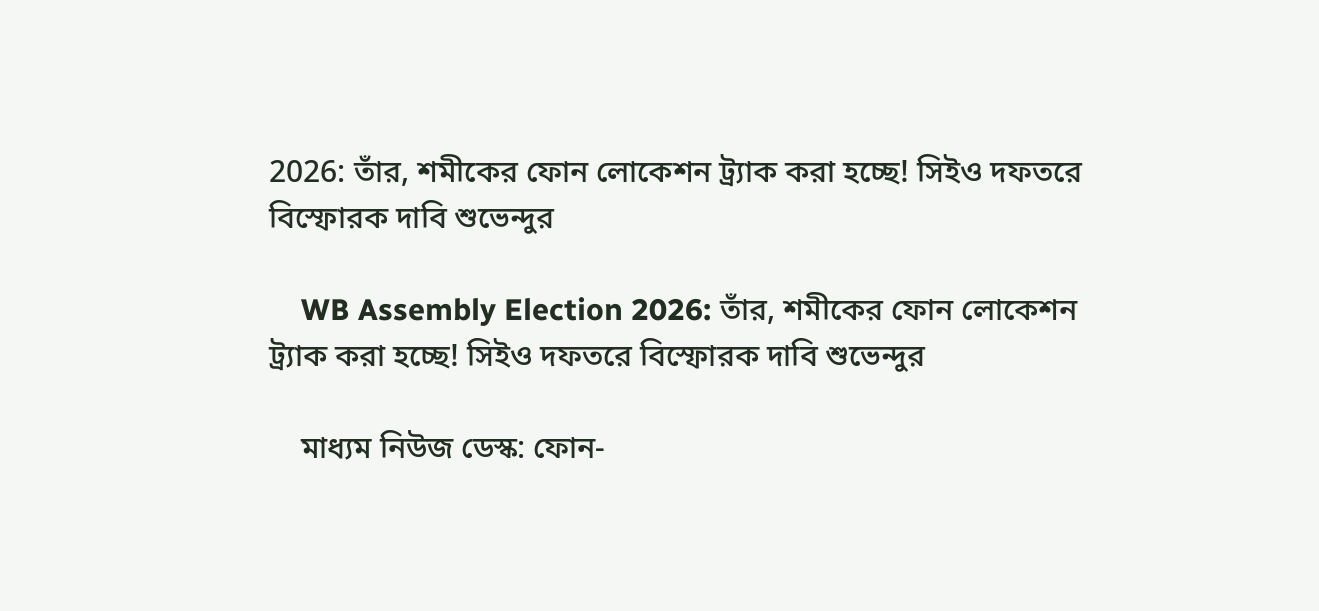2026: তাঁর, শমীকের ফোন লোকেশন ট্র্যাক করা হচ্ছে! সিইও দফতরে বিস্ফোরক দাবি শুভেন্দুর

    WB Assembly Election 2026: তাঁর, শমীকের ফোন লোকেশন ট্র্যাক করা হচ্ছে! সিইও দফতরে বিস্ফোরক দাবি শুভেন্দুর

    মাধ্যম নিউজ ডেস্ক: ফোন-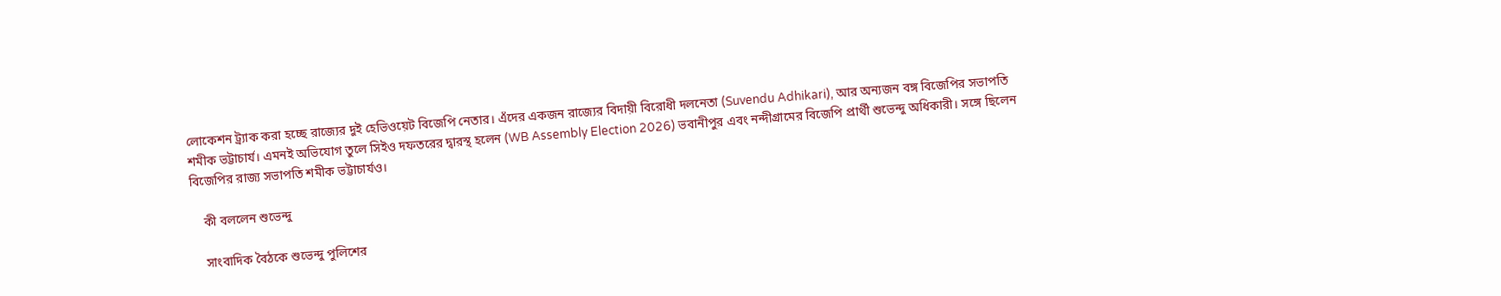লোকেশন ট্র্যাক করা হচ্ছে রাজ্যের দুই হেভিওয়েট বিজেপি নেতার। এঁদের একজন রাজ্যের বিদায়ী বিরোধী দলনেতা (Suvendu Adhikari), আর অন্যজন বঙ্গ বিজেপির সভাপতি শমীক ভট্টাচার্য। এমনই অভিযোগ তুলে সিইও দফতরের দ্বারস্থ হলেন (WB Assembly Election 2026) ভবানীপুর এবং নন্দীগ্রামের বিজেপি প্রার্থী শুভেন্দু অধিকারী। সঙ্গে ছিলেন বিজেপির রাজ্য সভাপতি শমীক ভট্টাচার্যও।

    কী বললেন শুভেন্দু

    সাংবাদিক বৈঠকে শুভেন্দু পুলিশের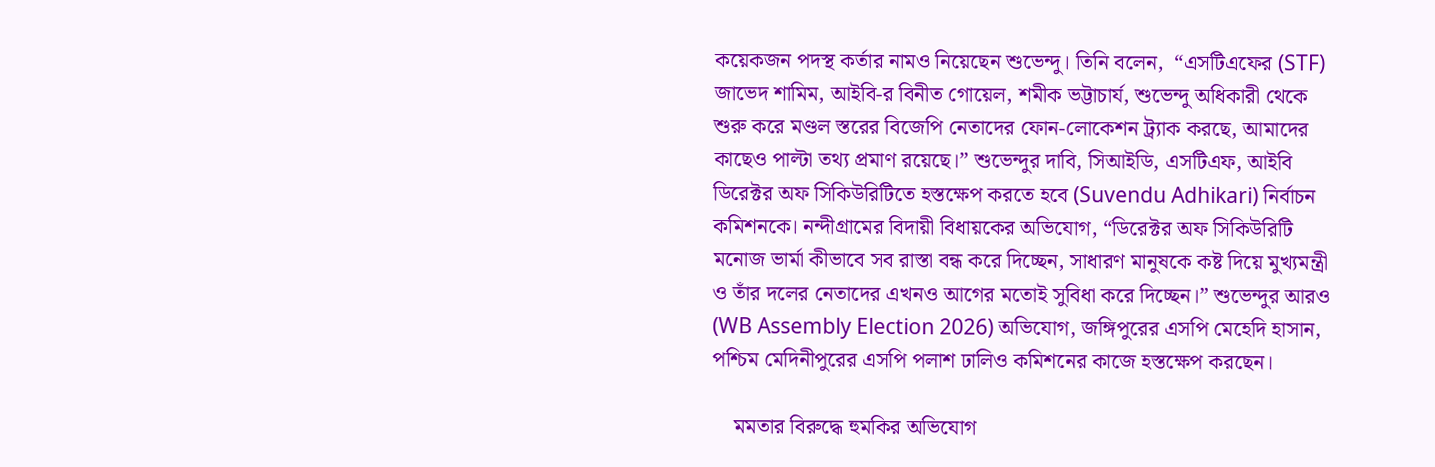কয়েকজন পদস্থ কর্তার নামও নিয়েছেন শুভেন্দু। তিনি বলেন,  “এসটিএফের (STF) জাভেদ শামিম, আইবি-র বিনীত গোয়েল, শমীক ভট্টাচার্য, শুভেন্দু অধিকারী থেকে শুরু করে মণ্ডল স্তরের বিজেপি নেতাদের ফোন-লোকেশন ট্র্যাক করছে, আমাদের কাছেও পাল্টা তথ্য প্রমাণ রয়েছে।” শুভেন্দুর দাবি, সিআইডি, এসটিএফ, আইবি ডিরেক্টর অফ সিকিউরিটিতে হস্তক্ষেপ করতে হবে (Suvendu Adhikari) নির্বাচন কমিশনকে। নন্দীগ্রামের বিদায়ী বিধায়কের অভিযোগ, “ডিরেক্টর অফ সিকিউরিটি মনোজ ভার্মা কীভাবে সব রাস্তা বন্ধ করে দিচ্ছেন, সাধারণ মানুষকে কষ্ট দিয়ে মুখ্যমন্ত্রী ও তাঁর দলের নেতাদের এখনও আগের মতোই সুবিধা করে দিচ্ছেন।” শুভেন্দুর আরও (WB Assembly Election 2026) অভিযোগ, জঙ্গিপুরের এসপি মেহেদি হাসান, পশ্চিম মেদিনীপুরের এসপি পলাশ ঢালিও কমিশনের কাজে হস্তক্ষেপ করছেন।

    মমতার বিরুদ্ধে হুমকির অভিযোগ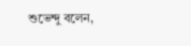শুভেন্দু বলেন,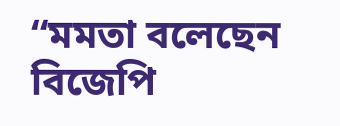“মমতা বলেছেন বিজেপি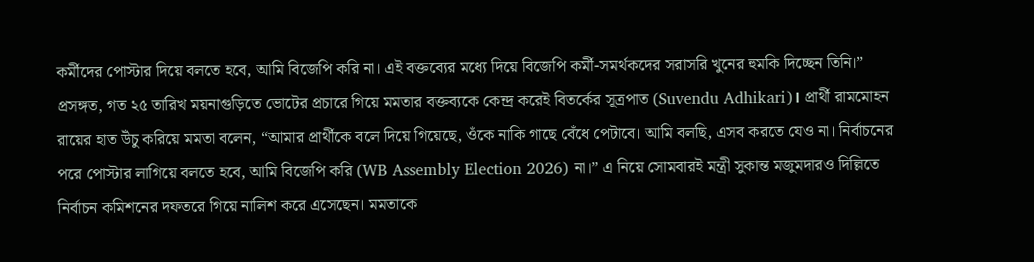কর্মীদের পোস্টার দিয়ে বলতে হবে, আমি বিজেপি করি না। এই বক্তব্যের মধ্যে দিয়ে বিজেপি কর্মী-সমর্থকদের সরাসরি খুনের হুমকি দিচ্ছেন তিনি।” প্রসঙ্গত, গত ২৫ তারিখ ময়নাগুড়িতে ভোটের প্রচারে গিয়ে মমতার বক্তব্যকে কেন্দ্র করেই বিতর্কের সূত্রপাত (Suvendu Adhikari)। প্রার্থী রামমোহন রায়ের হাত উঁচু করিয়ে মমতা বলেন, “আমার প্রার্থীকে বলে দিয়ে গিয়েছে, ওঁকে নাকি গাছে বেঁধে পেটাবে। আমি বলছি, এসব করতে যেও না। নির্বাচনের পরে পোস্টার লাগিয়ে বলতে হবে, আমি বিজেপি করি (WB Assembly Election 2026) না।” এ নিয়ে সোমবারই মন্ত্রী সুকান্ত মজুমদারও দিল্লিতে নির্বাচন কমিশনের দফতরে গিয়ে নালিশ করে এসেছেন। মমতাকে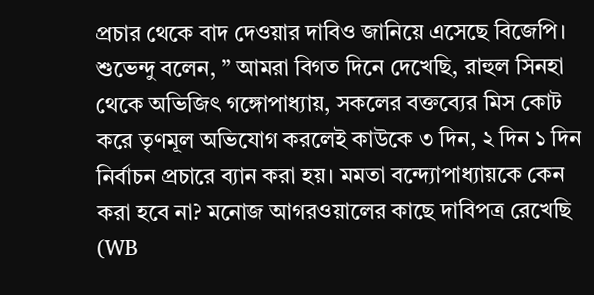প্রচার থেকে বাদ দেওয়ার দাবিও জানিয়ে এসেছে বিজেপি। শুভেন্দু বলেন, ” আমরা বিগত দিনে দেখেছি, রাহুল সিনহা থেকে অভিজিৎ গঙ্গোপাধ্যায়, সকলের বক্তব্যের মিস কোট করে তৃণমূল অভিযোগ করলেই কাউকে ৩ দিন, ২ দিন ১ দিন নির্বাচন প্রচারে ব্যান করা হয়। মমতা বন্দ্যোপাধ্যায়কে কেন করা হবে না? মনোজ আগরওয়ালের কাছে দাবিপত্র রেখেছি (WB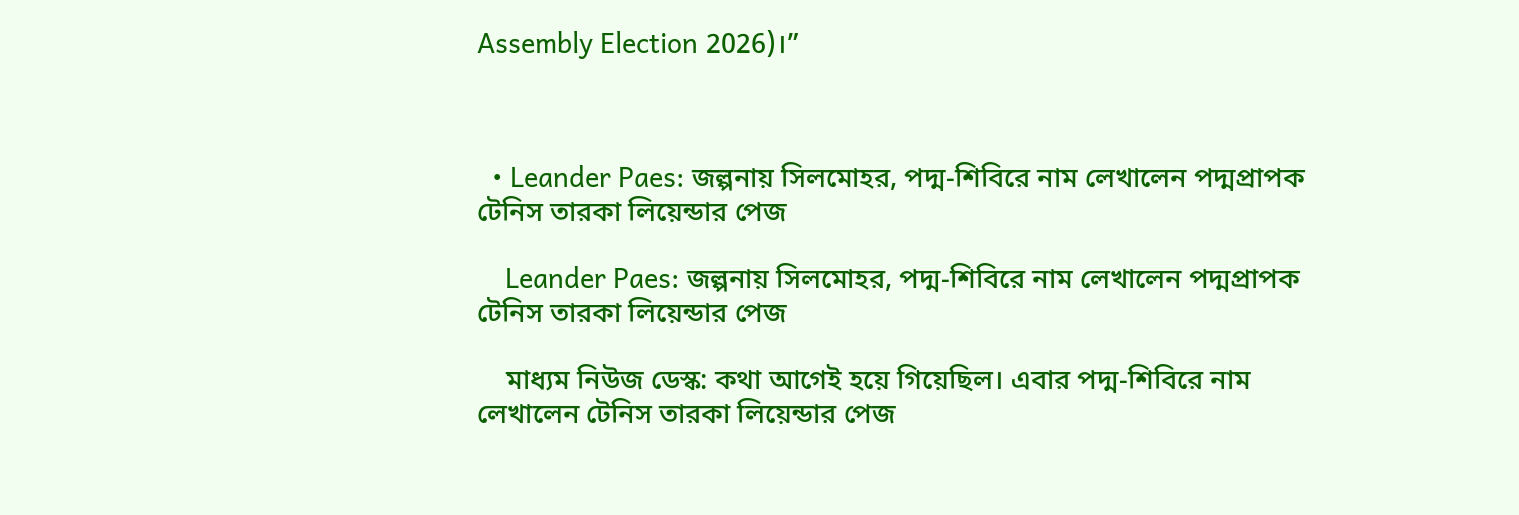Assembly Election 2026)।”



  • Leander Paes: জল্পনায় সিলমোহর, পদ্ম-শিবিরে নাম লেখালেন পদ্মপ্রাপক টেনিস তারকা লিয়েন্ডার পেজ

    Leander Paes: জল্পনায় সিলমোহর, পদ্ম-শিবিরে নাম লেখালেন পদ্মপ্রাপক টেনিস তারকা লিয়েন্ডার পেজ

    মাধ্যম নিউজ ডেস্ক: কথা আগেই হয়ে গিয়েছিল। এবার পদ্ম-শিবিরে নাম লেখালেন টেনিস তারকা লিয়েন্ডার পেজ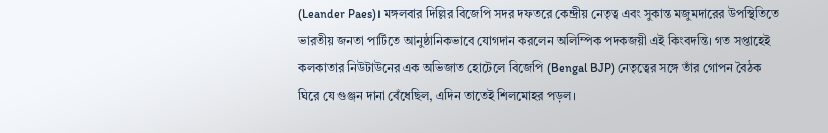(Leander Paes)। মঙ্গলবার দিল্লির বিজেপি সদর দফতরে কেন্দ্রীয় নেতৃত্ব এবং সুকান্ত মজুমদারের উপস্থিতিতে ভারতীয় জনতা পার্টিতে আনুষ্ঠানিকভাবে যোগদান করলেন অলিম্পিক পদকজয়ী এই কিংবদন্তি। গত সপ্তাহেই কলকাতার নিউটাউনের এক অভিজাত হোটেলে বিজেপি (Bengal BJP) নেতৃত্বের সঙ্গে তাঁর গোপন বৈঠক ঘিরে যে গুঞ্জন দানা বেঁধেছিল, এদিন তাতেই শিলমোহর পড়ল।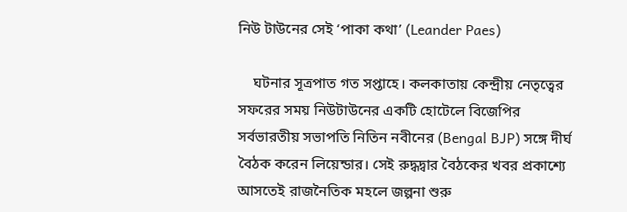নিউ টাউনের সেই ‘পাকা কথা’ (Leander Paes)

    ঘটনার সূত্রপাত গত সপ্তাহে। কলকাতায় কেন্দ্রীয় নেতৃত্বের সফরের সময় নিউটাউনের একটি হোটেলে বিজেপির সর্বভারতীয় সভাপতি নিতিন নবীনের (Bengal BJP) সঙ্গে দীর্ঘ বৈঠক করেন লিয়েন্ডার। সেই রুদ্ধদ্বার বৈঠকের খবর প্রকাশ্যে আসতেই রাজনৈতিক মহলে জল্পনা শুরু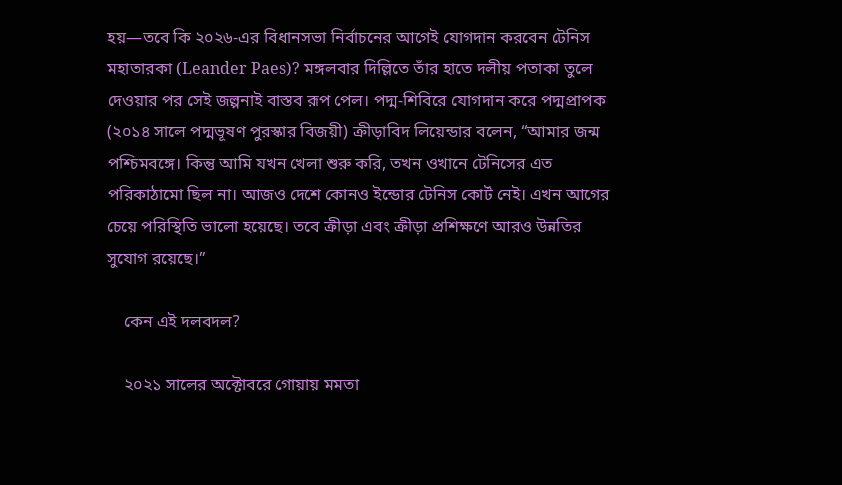হয়—তবে কি ২০২৬-এর বিধানসভা নির্বাচনের আগেই যোগদান করবেন টেনিস মহাতারকা (Leander Paes)? মঙ্গলবার দিল্লিতে তাঁর হাতে দলীয় পতাকা তুলে দেওয়ার পর সেই জল্পনাই বাস্তব রূপ পেল। পদ্ম-শিবিরে যোগদান করে পদ্মপ্রাপক (২০১৪ সালে পদ্মভূষণ পুরস্কার বিজয়ী) ক্রীড়াবিদ লিয়েন্ডার বলেন, “আমার জন্ম পশ্চিমবঙ্গে। কিন্তু আমি যখন খেলা শুরু করি, তখন ওখানে টেনিসের এত পরিকাঠামো ছিল না। আজও দেশে কোনও ইন্ডোর টেনিস কোর্ট নেই। এখন আগের চেয়ে পরিস্থিতি ভালো হয়েছে। তবে ক্রীড়া এবং ক্রীড়া প্রশিক্ষণে আরও উন্নতির সুযোগ রয়েছে।”

    কেন এই দলবদল?

    ২০২১ সালের অক্টোবরে গোয়ায় মমতা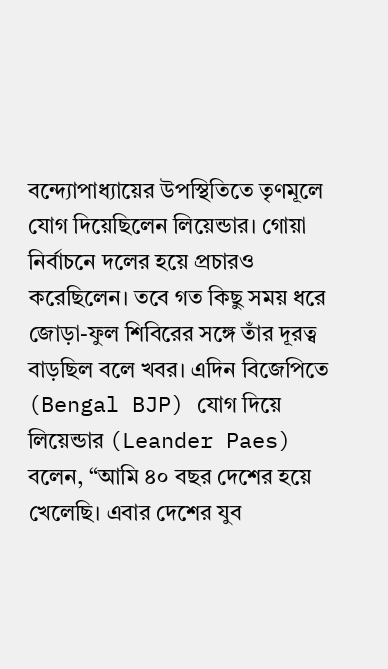বন্দ্যোপাধ্যায়ের উপস্থিতিতে তৃণমূলে যোগ দিয়েছিলেন লিয়েন্ডার। গোয়া নির্বাচনে দলের হয়ে প্রচারও করেছিলেন। তবে গত কিছু সময় ধরে জোড়া-ফুল শিবিরের সঙ্গে তাঁর দূরত্ব বাড়ছিল বলে খবর। এদিন বিজেপিতে (Bengal BJP) যোগ দিয়ে লিয়েন্ডার (Leander Paes) বলেন, “আমি ৪০ বছর দেশের হয়ে খেলেছি। এবার দেশের যুব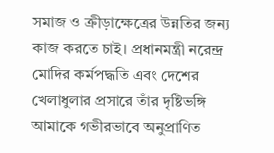সমাজ ও ক্রীড়াক্ষেত্রের উন্নতির জন্য কাজ করতে চাই। প্রধানমন্ত্রী নরেন্দ্র মোদির কর্মপদ্ধতি এবং দেশের খেলাধুলার প্রসারে তাঁর দৃষ্টিভঙ্গি আমাকে গভীরভাবে অনুপ্রাণিত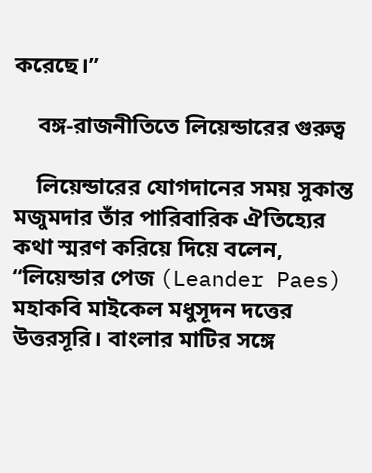করেছে।”

    বঙ্গ-রাজনীতিতে লিয়েন্ডারের গুরুত্ব

    লিয়েন্ডারের যোগদানের সময় সুকান্ত মজুমদার তাঁর পারিবারিক ঐতিহ্যের কথা স্মরণ করিয়ে দিয়ে বলেন, “লিয়েন্ডার পেজ (Leander Paes) মহাকবি মাইকেল মধুসূদন দত্তের উত্তরসূরি। বাংলার মাটির সঙ্গে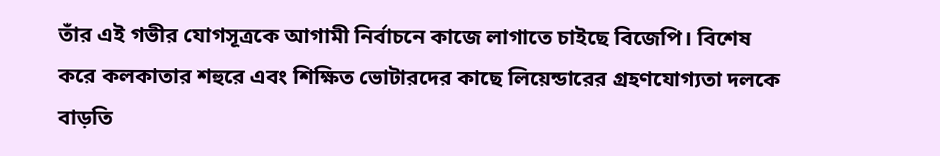তাঁর এই গভীর যোগসূত্রকে আগামী নির্বাচনে কাজে লাগাতে চাইছে বিজেপি। বিশেষ করে কলকাতার শহুরে এবং শিক্ষিত ভোটারদের কাছে লিয়েন্ডারের গ্রহণযোগ্যতা দলকে বাড়তি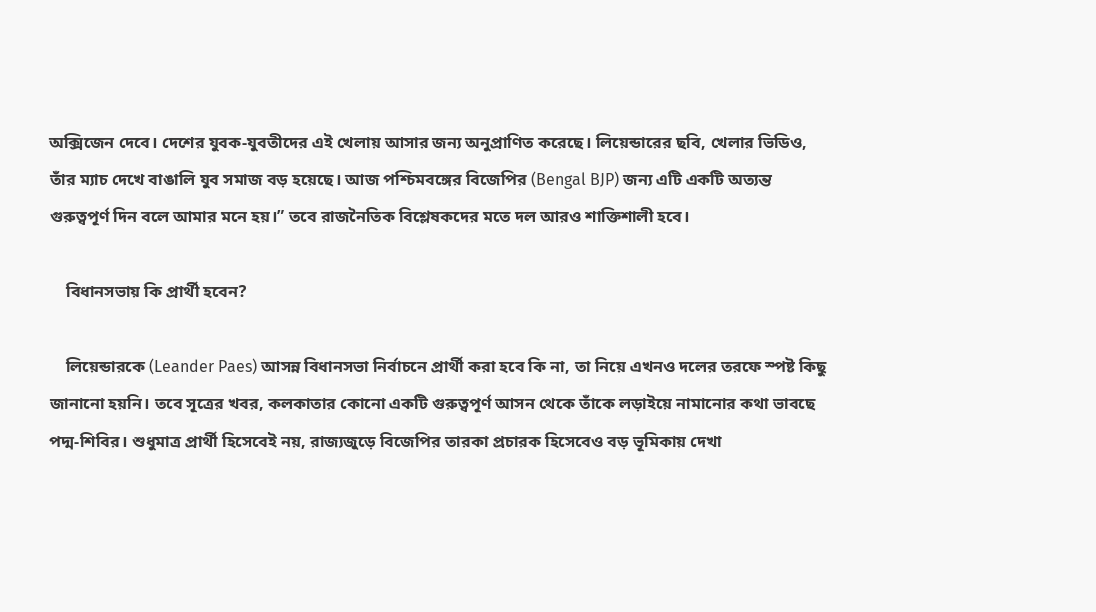অক্সিজেন দেবে। দেশের যুবক-যুবতীদের এই খেলায় আসার জন্য অনুপ্রাণিত করেছে। লিয়েন্ডারের ছবি, খেলার ভিডিও, তাঁর ম্যাচ দেখে বাঙালি যুব সমাজ বড় হয়েছে। আজ পশ্চিমবঙ্গের বিজেপির (Bengal BJP) জন্য এটি একটি অত্যন্ত গুরুত্বপূর্ণ দিন বলে আমার মনে হয়।” তবে রাজনৈতিক বিশ্লেষকদের মতে দল আরও শাক্তিশালী হবে।

    বিধানসভায় কি প্রার্থী হবেন?

    লিয়েন্ডারকে (Leander Paes) আসন্ন বিধানসভা নির্বাচনে প্রার্থী করা হবে কি না, তা নিয়ে এখনও দলের তরফে স্পষ্ট কিছু জানানো হয়নি। তবে সূত্রের খবর, কলকাতার কোনো একটি গুরুত্বপূর্ণ আসন থেকে তাঁকে লড়াইয়ে নামানোর কথা ভাবছে পদ্ম-শিবির। শুধুমাত্র প্রার্থী হিসেবেই নয়, রাজ্যজুড়ে বিজেপির তারকা প্রচারক হিসেবেও বড় ভূমিকায় দেখা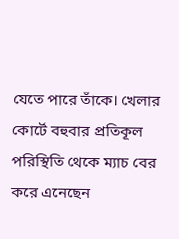যেতে পারে তাঁকে। খেলার কোর্টে বহুবার প্রতিকূল পরিস্থিতি থেকে ম্যাচ বের করে এনেছেন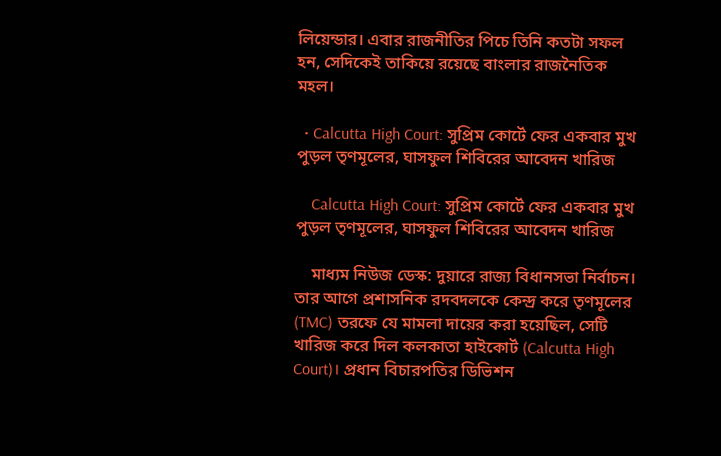লিয়েন্ডার। এবার রাজনীতির পিচে তিনি কতটা সফল হন, সেদিকেই তাকিয়ে রয়েছে বাংলার রাজনৈতিক মহল।

  • Calcutta High Court: সুপ্রিম কোর্টে ফের একবার মুখ পুড়ল তৃণমূলের, ঘাসফুল শিবিরের আবেদন খারিজ

    Calcutta High Court: সুপ্রিম কোর্টে ফের একবার মুখ পুড়ল তৃণমূলের, ঘাসফুল শিবিরের আবেদন খারিজ

    মাধ্যম নিউজ ডেস্ক: দুয়ারে রাজ্য বিধানসভা নির্বাচন। তার আগে প্রশাসনিক রদবদলকে কেন্দ্র করে তৃণমূলের (TMC) তরফে যে মামলা দায়ের করা হয়েছিল, সেটি খারিজ করে দিল কলকাতা হাইকোর্ট (Calcutta High Court)। প্রধান বিচারপতির ডিভিশন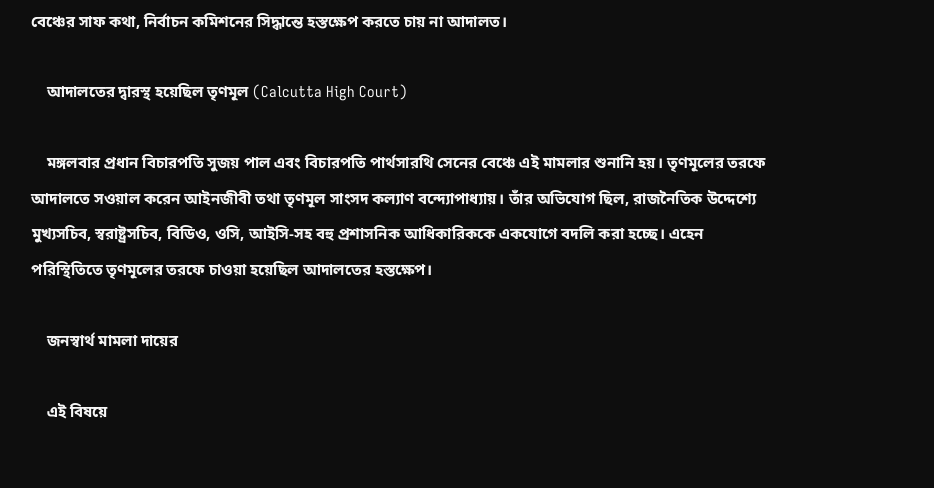বেঞ্চের সাফ কথা, নির্বাচন কমিশনের সিদ্ধান্তে হস্তক্ষেপ করতে চায় না আদালত।

    আদালতের দ্বারস্থ হয়েছিল তৃণমূল (Calcutta High Court)

    মঙ্গলবার প্রধান বিচারপতি সুজয় পাল এবং বিচারপতি পার্থসারথি সেনের বেঞ্চে এই মামলার শুনানি হয়। তৃণমূলের তরফে আদালতে সওয়াল করেন আইনজীবী তথা তৃণমূল সাংসদ কল্যাণ বন্দ্যোপাধ্যায়। তাঁর অভিযোগ ছিল, রাজনৈতিক উদ্দেশ্যে মুখ্যসচিব, স্বরাষ্ট্রসচিব, বিডিও, ওসি, আইসি-সহ বহু প্রশাসনিক আধিকারিককে একযোগে বদলি করা হচ্ছে। এহেন পরিস্থিতিতে তৃণমূলের তরফে চাওয়া হয়েছিল আদালতের হস্তক্ষেপ।

    জনস্বার্থ মামলা দায়ের

    এই বিষয়ে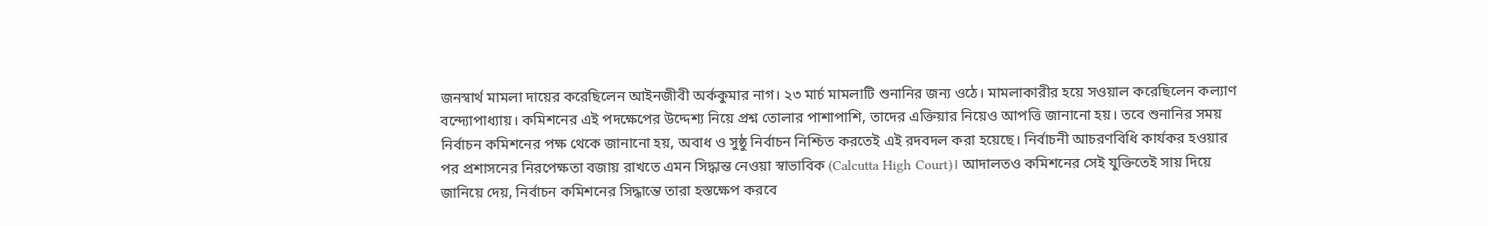জনস্বার্থ মামলা দায়ের করেছিলেন আইনজীবী অর্ককুমার নাগ। ২৩ মার্চ মামলাটি শুনানির জন্য ওঠে। মামলাকারীর হয়ে সওয়াল করেছিলেন কল্যাণ বন্দ্যোপাধ্যায়। কমিশনের এই পদক্ষেপের উদ্দেশ্য নিয়ে প্রশ্ন তোলার পাশাপাশি, তাদের এক্তিয়ার নিয়েও আপত্তি জানানো হয়। তবে শুনানির সময় নির্বাচন কমিশনের পক্ষ থেকে জানানো হয়, অবাধ ও সুষ্ঠু নির্বাচন নিশ্চিত করতেই এই রদবদল করা হয়েছে। নির্বাচনী আচরণবিধি কার্যকর হওয়ার পর প্রশাসনের নিরপেক্ষতা বজায় রাখতে এমন সিদ্ধান্ত নেওয়া স্বাভাবিক (Calcutta High Court)। আদালতও কমিশনের সেই যুক্তিতেই সায় দিয়ে জানিয়ে দেয়, নির্বাচন কমিশনের সিদ্ধান্তে তারা হস্তক্ষেপ করবে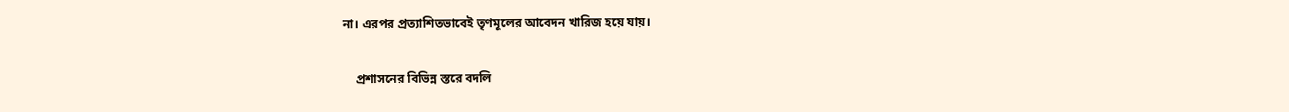না। এরপর প্রত্যাশিতভাবেই তৃণমূলের আবেদন খারিজ হয়ে যায়।

    প্রশাসনের বিভিন্ন স্তরে বদলি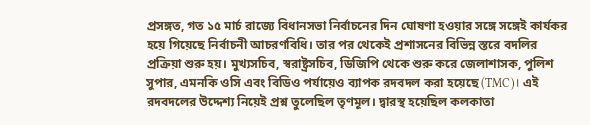প্রসঙ্গত, গত ১৫ মার্চ রাজ্যে বিধানসভা নির্বাচনের দিন ঘোষণা হওয়ার সঙ্গে সঙ্গেই কার্যকর হয়ে গিয়েছে নির্বাচনী আচরণবিধি। তার পর থেকেই প্রশাসনের বিভিন্ন স্তরে বদলির প্রক্রিয়া শুরু হয়। মুখ্যসচিব, স্বরাষ্ট্রসচিব, ডিজিপি থেকে শুরু করে জেলাশাসক, পুলিশ সুপার, এমনকি ওসি এবং বিডিও পর্যায়েও ব্যাপক রদবদল করা হয়েছে (TMC)। এই রদবদলের উদ্দেশ্য নিয়েই প্রশ্ন তুলেছিল তৃণমূল। দ্বারস্থ হয়েছিল কলকাতা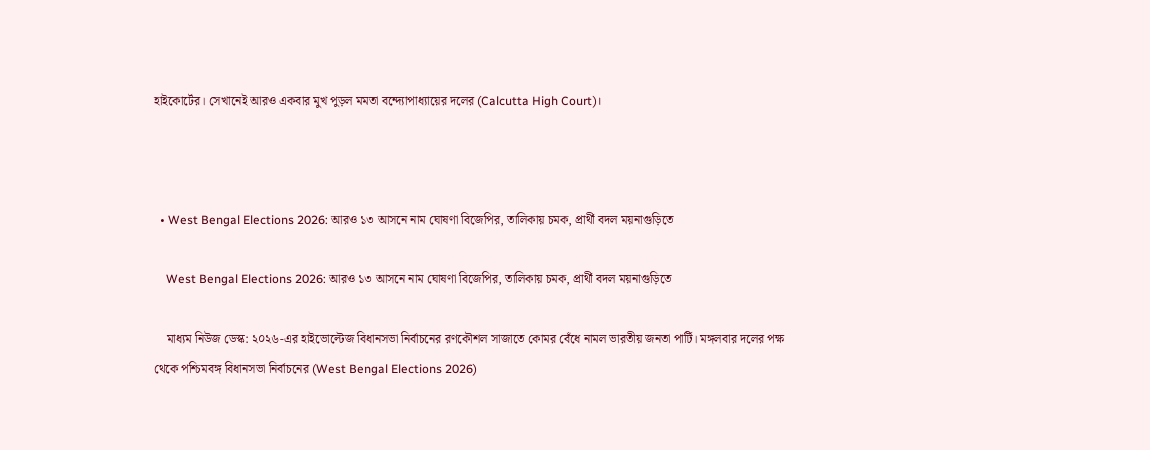হাইকোর্টের। সেখানেই আরও একবার মুখ পুড়ল মমতা বন্দ্যোপাধ্যায়ের দলের (Calcutta High Court)।



  • West Bengal Elections 2026: আরও ১৩ আসনে নাম ঘোষণা বিজেপির, তালিকায় চমক, প্রার্থী বদল ময়নাগুড়িতে

    West Bengal Elections 2026: আরও ১৩ আসনে নাম ঘোষণা বিজেপির, তালিকায় চমক, প্রার্থী বদল ময়নাগুড়িতে

    মাধ্যম নিউজ ডেস্ক: ২০২৬-এর হাইভোল্টেজ বিধানসভা নির্বাচনের রণকৌশল সাজাতে কোমর বেঁধে নামল ভারতীয় জনতা পার্টি। মঙ্গলবার দলের পক্ষ থেকে পশ্চিমবঙ্গ বিধানসভা নির্বাচনের (West Bengal Elections 2026)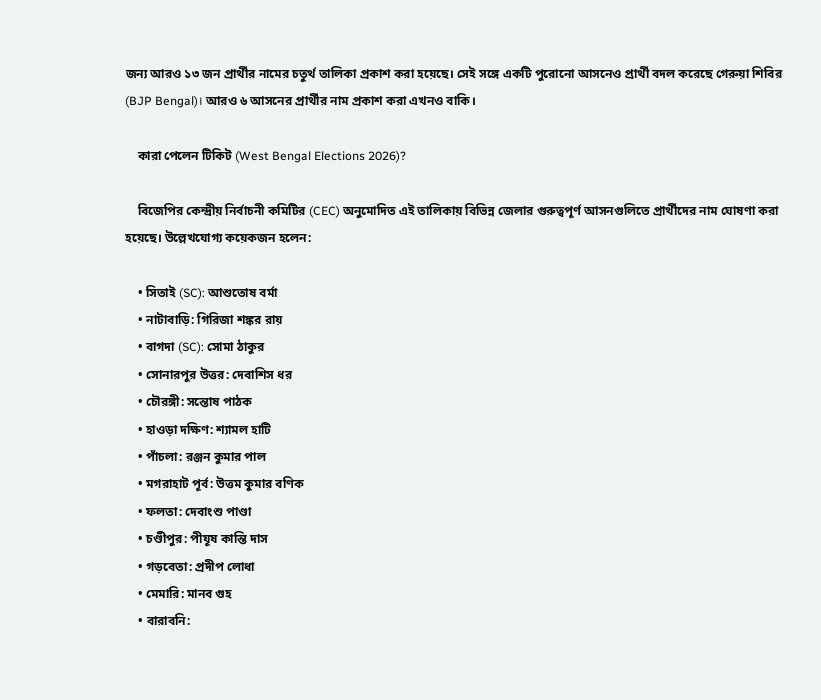জন্য আরও ১৩ জন প্রার্থীর নামের চতুর্থ তালিকা প্রকাশ করা হয়েছে। সেই সঙ্গে একটি পুরোনো আসনেও প্রার্থী বদল করেছে গেরুয়া শিবির (BJP Bengal)। আরও ৬ আসনের প্রার্থীর নাম প্রকাশ করা এখনও বাকি।

    কারা পেলেন টিকিট (West Bengal Elections 2026)?

    বিজেপির কেন্দ্রীয় নির্বাচনী কমিটির (CEC) অনুমোদিত এই তালিকায় বিভিন্ন জেলার গুরুত্বপূর্ণ আসনগুলিতে প্রার্থীদের নাম ঘোষণা করা হয়েছে। উল্লেখযোগ্য কয়েকজন হলেন:

    • সিতাই (SC): আশুতোষ বর্মা
    • নাটাবাড়ি: গিরিজা শঙ্কর রায়
    • বাগদা (SC): সোমা ঠাকুর
    • সোনারপুর উত্তর: দেবাশিস ধর
    • চৌরঙ্গী: সন্তোষ পাঠক
    • হাওড়া দক্ষিণ: শ্যামল হাটি
    • পাঁচলা: রঞ্জন কুমার পাল
    • মগরাহাট পূর্ব: উত্তম কুমার বণিক
    • ফলতা: দেবাংশু পাণ্ডা
    • চণ্ডীপুর: পীযূষ কান্তি দাস
    • গড়বেতা: প্রদীপ লোধা
    • মেমারি: মানব গুহ
    • বারাবনি: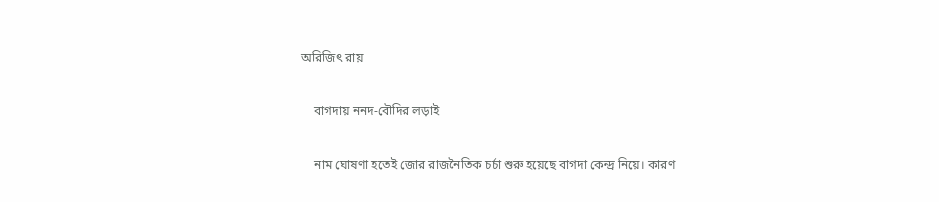অরিজিৎ রায়

    বাগদায় ননদ-বৌদির লড়াই

    নাম ঘোষণা হতেই জোর রাজনৈতিক চর্চা শুরু হয়েছে বাগদা কেন্দ্র নিয়ে। কারণ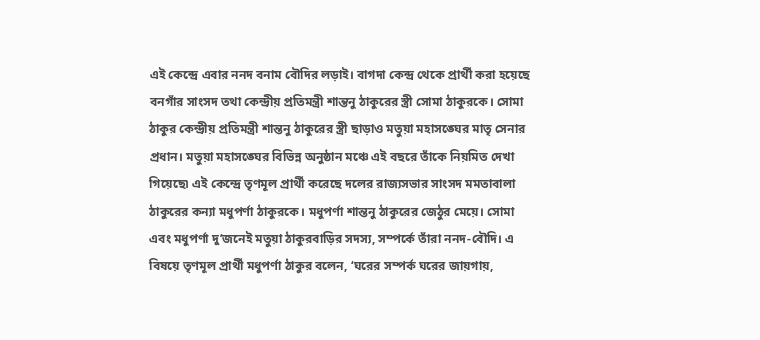এই কেন্দ্রে এবার ননদ বনাম বৌদির লড়াই। বাগদা কেন্দ্র থেকে প্রার্থী করা হয়েছে বনগাঁর সাংসদ তথা কেন্দ্রীয় প্রতিমন্ত্রী শান্তনু ঠাকুরের স্ত্রী সোমা ঠাকুরকে। সোমা ঠাকুর কেন্দ্রীয় প্রতিমন্ত্রী শান্তনু ঠাকুরের স্ত্রী ছাড়াও মতুয়া মহাসঙ্ঘের মাতৃ সেনার প্রধান। মতুয়া মহাসঙ্ঘের বিভিন্ন অনুষ্ঠান মঞ্চে এই বছরে তাঁকে নিয়মিত দেখা গিয়েছে৷ এই কেন্দ্রে তৃণমূল প্রার্থী করেছে দলের রাজ্যসভার সাংসদ মমতাবালা ঠাকুরের কন্যা মধুপর্ণা ঠাকুরকে। মধুপর্ণা শান্তনু ঠাকুরের জেঠুর মেয়ে। সোমা এবং মধুপর্ণা দু’জনেই মতুয়া ঠাকুরবাড়ির সদস্য, সম্পর্কে তাঁরা ননদ-বৌদি। এ বিষয়ে তৃণমূল প্রার্থী মধুপর্ণা ঠাকুর বলেন, ‘ঘরের সম্পর্ক ঘরের জায়গায়,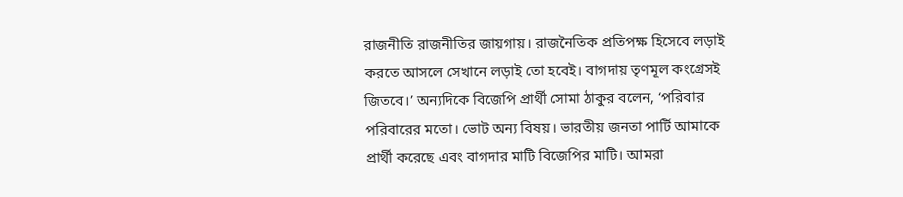রাজনীতি রাজনীতির জায়গায়। রাজনৈতিক প্রতিপক্ষ হিসেবে লড়াই করতে আসলে সেখানে লড়াই তো হবেই। বাগদায় তৃণমূল কংগ্রেসই জিতবে।’ অন্যদিকে বিজেপি প্রার্থী সোমা ঠাকুর বলেন, ‘পরিবার পরিবারের মতো। ভোট অন্য বিষয়। ভারতীয় জনতা পার্টি আমাকে প্রার্থী করেছে এবং বাগদার মাটি বিজেপির মাটি। আমরা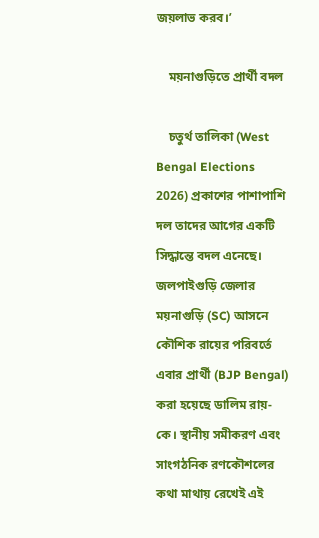জয়লাভ করব।’

    ময়নাগুড়িতে প্রার্থী বদল

    চতুর্থ তালিকা (West Bengal Elections 2026) প্রকাশের পাশাপাশি দল তাদের আগের একটি সিদ্ধান্তে বদল এনেছে। জলপাইগুড়ি জেলার ময়নাগুড়ি (SC) আসনে কৌশিক রায়ের পরিবর্তে এবার প্রার্থী (BJP Bengal) করা হয়েছে ডালিম রায়-কে। স্থানীয় সমীকরণ এবং সাংগঠনিক রণকৌশলের কথা মাথায় রেখেই এই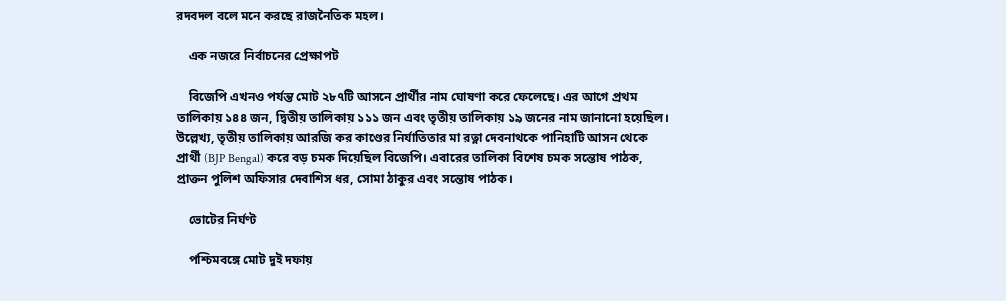রদবদল বলে মনে করছে রাজনৈতিক মহল।

    এক নজরে নির্বাচনের প্রেক্ষাপট

    বিজেপি এখনও পর্যন্ত মোট ২৮৭টি আসনে প্রার্থীর নাম ঘোষণা করে ফেলেছে। এর আগে প্রথম তালিকায় ১৪৪ জন, দ্বিতীয় তালিকায় ১১১ জন এবং তৃতীয় তালিকায় ১৯ জনের নাম জানানো হয়েছিল। উল্লেখ্য, তৃতীয় তালিকায় আরজি কর কাণ্ডের নির্যাতিতার মা রত্না দেবনাথকে পানিহাটি আসন থেকে প্রার্থী (BJP Bengal) করে বড় চমক দিয়েছিল বিজেপি। এবারের তালিকা বিশেষ চমক সন্তোষ পাঠক, প্রাক্তন পুলিশ অফিসার দেবাশিস ধর, সোমা ঠাকুর এবং সন্তোষ পাঠক।

    ভোটের নির্ঘণ্ট

    পশ্চিমবঙ্গে মোট দুই দফায়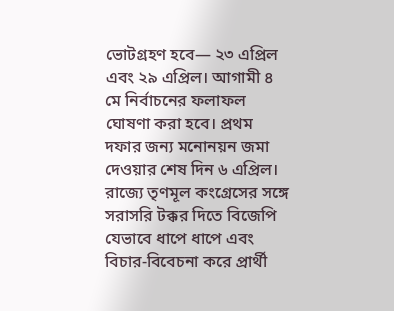ভোটগ্রহণ হবে— ২৩ এপ্রিল এবং ২৯ এপ্রিল। আগামী ৪ মে নির্বাচনের ফলাফল ঘোষণা করা হবে। প্রথম দফার জন্য মনোনয়ন জমা দেওয়ার শেষ দিন ৬ এপ্রিল। রাজ্যে তৃণমূল কংগ্রেসের সঙ্গে সরাসরি টক্কর দিতে বিজেপি যেভাবে ধাপে ধাপে এবং বিচার-বিবেচনা করে প্রার্থী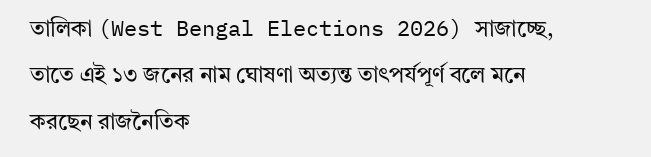তালিকা (West Bengal Elections 2026) সাজাচ্ছে, তাতে এই ১৩ জনের নাম ঘোষণা অত্যন্ত তাৎপর্যপূর্ণ বলে মনে করছেন রাজনৈতিক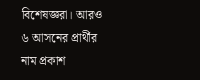বিশেষজ্ঞরা। আরও ৬ আসনের প্রার্থীর নাম প্রকাশ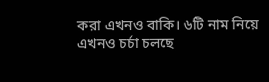করা এখনও বাকি। ৬টি নাম নিয়ে এখনও চর্চা চলছে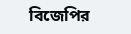বিজেপির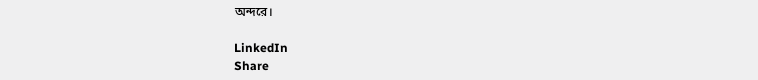অন্দরে।

LinkedIn
Share